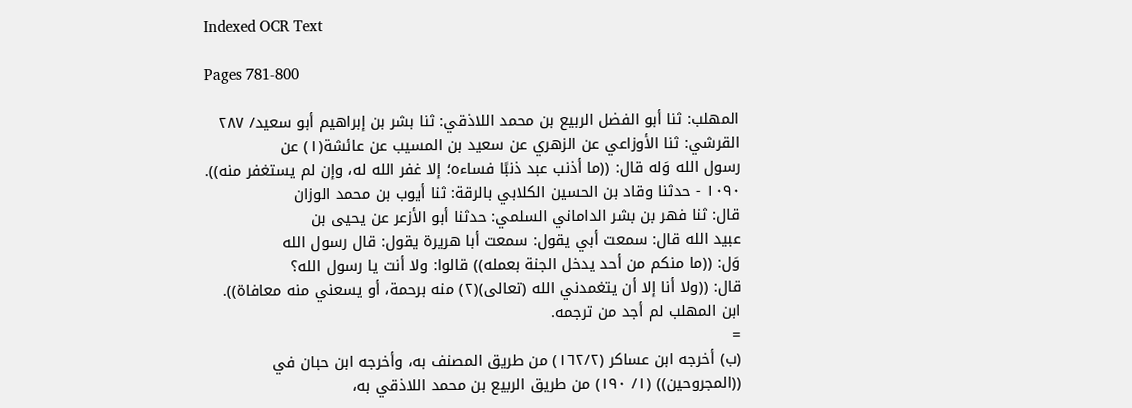Indexed OCR Text

Pages 781-800

المهلب: ثنا أبو الفضل الربيع بن محمد اللاذقي: ثنا بشر بن إبراهيم أبو سعيد/ ٢٨٧
القرشي: ثنا الأوزاعي عن الزهري عن سعيد بن المسيب عن عائشة(١) عن
رسول الله وَله قال: ((ما أذنب عبد ذنبًا فساءه؛ إلا غفر الله له، وإن لم يستغفر منه)).
١٠٩٠ - حدثنا وقاد بن الحسين الكلابي بالرقة: ثنا أيوب بن محمد الوزان
قال: ثنا فهر بن بشر الداماني السلمي: حدثنا أبو الأزعر عن يحيى بن
عبيد الله قال: سمعت أبي يقول: سمعت أبا هريرة يقول: قال رسول الله
وَل: ((ما منكم من أحد يدخل الجنة بعمله)) قالوا: ولا أنت يا رسول الله؟
قال: ((ولا أنا إلا أن يتغمدني الله (تعالى)(٢) منه برحمة، أو يسعني منه معافاة)).
ابن المهلب لم أجد من ترجمه.
=
(ب) أخرجه ابن عساكر (١٦٢/٢) من طريق المصنف به، وأخرجه ابن حبان في
((المجروحين)) (١/ ١٩٠) من طريق الربيع بن محمد اللاذقي به،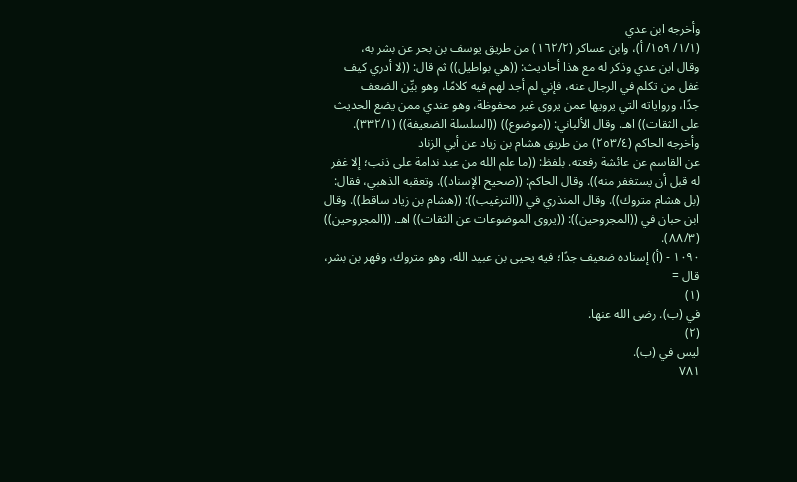وأخرجه ابن عدي
(١/١/ ١٥٩/ أ)، وابن عساكر (١٦٢/٢) من طريق يوسف بن بحر عن بشر به،
وقال ابن عدي وذكر له مع هذا أحاديث: ((هي بواطيل)) ثم قال: ((لا أدري كيف
غفل من تكلم في الرجال عنه، فإني لم أجد لهم فيه كلامًا، وهو بيِّن الضعف
جدًا، ورواياته التي يرويها عمن يروى غير محفوظة، وهو عندي ممن يضع الحديث
على الثقات)) اهـ. وقال الألباني: ((موضوع)) ((السلسلة الضعيفة)) (٣٣٢/١).
وأخرجه الحاكم (٢٥٣/٤) من طريق هشام بن زياد عن أبي الزناد
عن القاسم عن عائشة رفعته. بلفظ: ((ما علم الله من عبد ندامة على ذنب؛ إلا غفر
له قبل أن يستغفر منه)). وقال الحاكم: ((صحيح الإسناد)). وتعقبه الذهبي، فقال:
(بل هشام متروك)). وقال المنذري في ((الترغيب)): ((هشام بن زياد ساقط)). وقال
ابن حبان في ((المجروحين)): ((يروى الموضوعات عن الثقات)) اهـ. ((المجروحين))
(٨٨/٣).
١٠٩٠ - (أ) إسناده ضعيف جدًا؛ فيه يحيى بن عبيد الله، وهو متروك، وفهر بن بشر، قال =
(١)
في (ب). رضى الله عنها.
(٢)
لیس في (ب).
٧٨١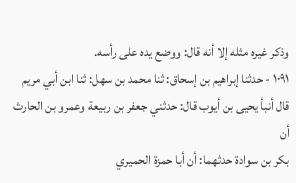وذکر غيره مثله إلا أنه قال: ووضع يده على رأسه.
١٠٩١ - حدثنا إبراهيم بن إسحاق: ثنا محمد بن سهل: ثنا ابن أبي مريم
قال أنبأ يحيى بن أيوب قال: حدثني جعفر بن ربيعة وعمرو بن الحارث أن
بكر بن سوادة حدثهما: أن أبا حمزة الحميري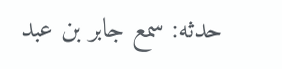حدثه: سمع جابر بن عبد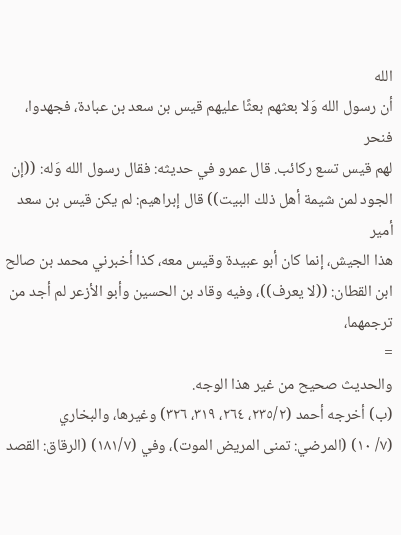الله
أن رسول الله وَلا بعثهم بعثًا عليهم قيس بن سعد بن عبادة، فجهدوا، فنحر
لهم قيس تسع ركائب. قال عمرو في حديثه: فقال رسول الله وَله: ((إن
الجود لمن شيمة أهل ذلك البيت)) قال إبراهيم: لم يكن قيس بن سعد أمير
هذا الجيش، إنما كان أبو عبيدة وقيس معه، كذا أخبرني محمد بن صالح
ابن القطان: ((لا يعرف))، وفيه وقاد بن الحسين وأبو الأزعر لم أجد من ترجمهما،
=
والحديث صحيح من غير هذا الوجه.
(ب) أخرجه أحمد (٢٣٥/٢، ٢٦٤، ٣١٩، ٣٢٦) وغيرها، والبخاري
(٧/ ١٠) (المرضي: تمنى المريض الموت)، وفي (١٨١/٧) (الرقاق: القصد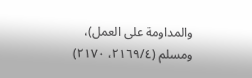والمداومة على العمل)، ومسلم (٢١٦٩/٤، ٢١٧٠)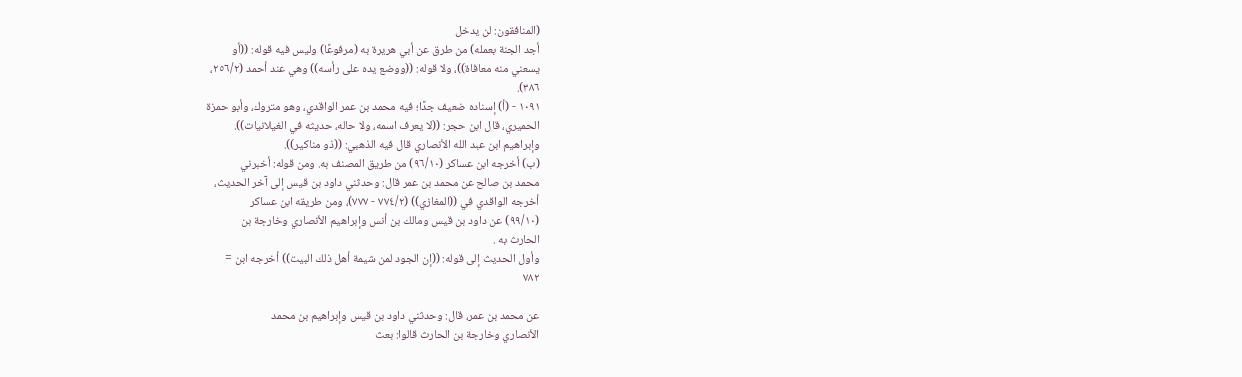(المنافقون: لن يدخل
أجد الجنة بعمله) من طرق عن أبي هريرة به (مرفوعًا) وليس فيه قوله: ((أو
يسعني منه معافاة))، ولا قوله: ((ووضع يده على رأسه)) وهي عند أحمد (٢٥٦/٢،
٣٨٦).
١٠٩١ - (أ) إسناده ضعيف جدًا؛ فيه محمد بن عمر الواقدي، وهو متروك، وأبو حمزة
الحميري، قال ابن حجر: ((لا يعرف اسمه، ولا حاله، حديثه في الغيلانيات)).
وإبراهيم ابن عبد الله الأنصاري قال فيه الذهبي: ((ذو مناكير)).
(ب) أخرجه ابن عساكر (٩٦/١٠) من طريق المصنف به. ومن قوله: أخبرني
محمد بن صالح عن محمد بن عمر قال: وحدثني داود بن قيس إلى آخر الحديث،
أخرجه الواقدي في ((المغازي)) (٧٧٤/٢ - ٧٧٧)، ومن طريقه ابن عساكر
(٩٩/١٠) عن داود بن قيس ومالك بن أنس وإبراهيم الأنصاري وخارجة بن
الحارث به .
وأول الحديث إلى قوله: ((إن الجود لمن شيمة أهل ذلك البيت)) أخرجه ابن =
٧٨٢

عن محمد بن عمر، قال: وحدثني داود بن قيس وإبراهيم بن محمد
الأنصاري وخارجة بن الحارث قالوا: بعث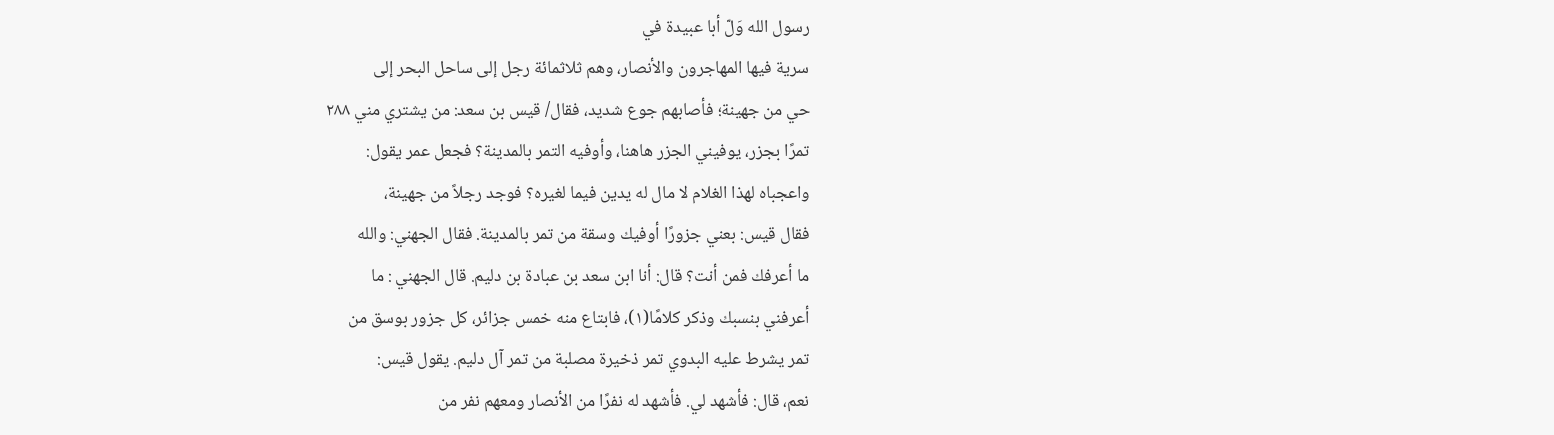رسول الله وَلّ أبا عبيدة في
سرية فيها المهاجرون والأنصار، وهم ثلاثمائة رجل إلى ساحل البحر إلى
حي من جهينة؛ فأصابهم جوع شديد، فقال/ قيس بن سعد: من يشتري مني ٢٨٨
تمرًا بجزر، يوفيني الجزر هاهنا، وأوفيه التمر بالمدينة؟ فجعل عمر يقول:
واعجباه لهذا الغلام لا مال له يدين فيما لغيره؟ فوجد رجلاً من جهينة،
فقال قيس: بعني جزورًا أوفيك وسقة من تمر بالمدينة. فقال الجهني: والله
ما أعرفك فمن أنت؟ قال: أنا ابن سعد بن عبادة بن دليم. قال الجهني : ما
أعرفني بنسبك وذكر كلامًا(١)، فابتاع منه خمس جزائر، كل جزور بوسق من
تمر يشرط عليه البدوي تمر ذخيرة مصلبة من تمر آل دليم. يقول قيس:
نعم، قال: فأشهد لي. فأشهد له نفرًا من الأنصار ومعهم نفر من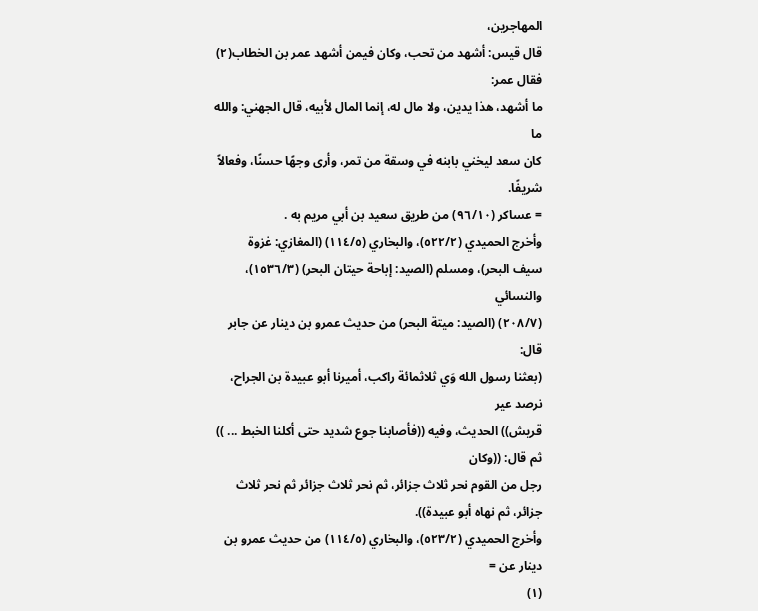المهاجرين،
قال قيس: أشهد من تحب، وكان فيمن أشهد عمر بن الخطاب(٢) فقال عمر:
ما أشهد، هذا يدين، ولا مال له، إنما المال لأبيه، قال الجهني: والله ما
كان سعد ليخني بابنه في وسقة من تمر، وأرى وجهًا حسنًا، وفعالاً شريفًا.
= عساكر (٩٦/١٠) من طريق سعيد بن أبي مريم به .
وأخرج الحميدي (٥٢٢/٢)، والبخاري (١١٤/٥) (المغازي: غزوة
سيف البحر)، ومسلم (الصيد: إباحة حيتان البحر) (١٥٣٦/٣)، والنسائي
(٢٠٨/٧) (الصيد: ميتة البحر) من حديث عمرو بن دينار عن جابر قال:
(بعثنا رسول الله وَي ثلاثمائة راكب، أميرنا أبو عبيدة بن الجراح، نرصد عير
قريش)) الحديث، وفيه ((فأصابنا جوع شديد حتى أكلنا الخبط ... )) ثم قال: ((وكان
رجل من القوم نحر ثلاث جزائر، ثم نحر ثلاث جزائر ثم نحر ثلاث
جزائر، ثم نهاه أبو عبيدة)).
وأخرج الحميدي (٥٢٣/٢)، والبخاري (١١٤/٥) من حديث عمرو بن دينار عن =
(١)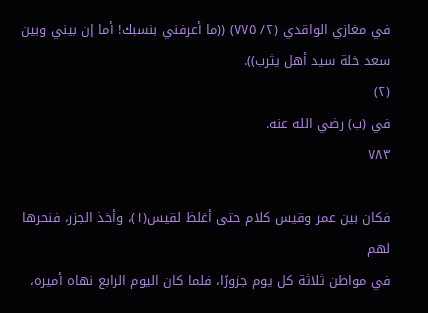في مغازي الواقدي (٢/ ٧٧٥) ((ما أعرفني بنسبك! أما إن بيني وبين سعد خلة سيد أهل يثرب)).
(٢)
في (ب) رضي الله عنه.
٧٨٣

فكان بين عمر وقيس كلام حتى أغلظ لقيس(١)، وأخذ الجزر، فنحرها لهم
في مواطن ثلاثة كل يوم جزورًا، فلما كان اليوم الرابع نهاه أميره،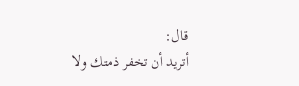قال:
أتريد أن تخفر ذمتك ولا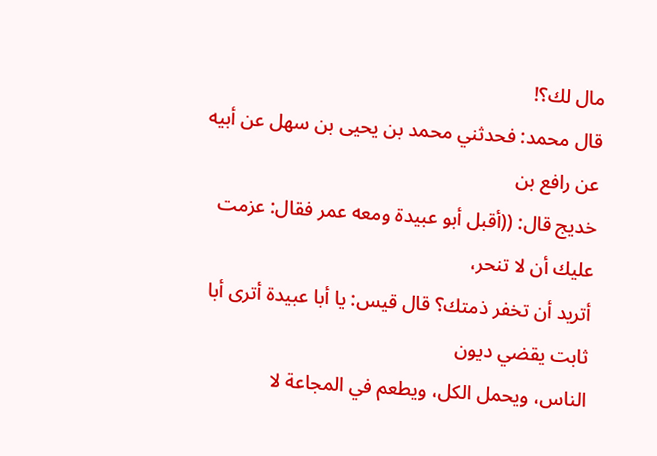مال لك؟!
قال محمد: فحدثني محمد بن يحيى بن سهل عن أبيه عن رافع بن
خديج قال: ((أقبل أبو عبيدة ومعه عمر فقال: عزمت عليك أن لا تنحر،
أتريد أن تخفر ذمتك؟ قال قيس: يا أبا عبيدة أترى أبا ثابت يقضي ديون
الناس، ويحمل الكل، ويطعم في المجاعة لا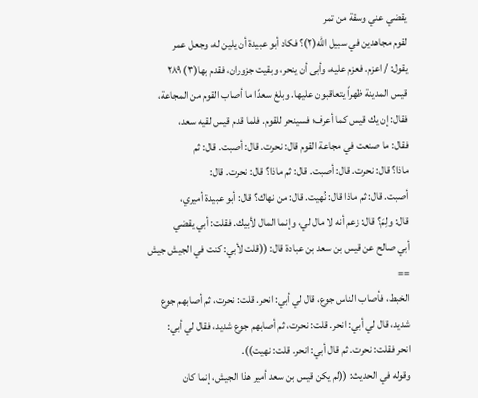يقضي عني وسقة من تمر
لقوم مجاهدين في سبيل الله(٢)؟ فكاد أبو عبيدة أن يلين له، وجعل عمر
يقول: / اعزم. فعزم عليه، وأبى أن ينحر، وبقيت جزوران، فقدم بها(٣) ٢٨٩
قيس المدينة ظهراً يتعاقبون عليها. وبلغ سعدًا ما أصاب القوم من المجاعة،
فقال: إن يك قيس كما أعرف؛ فسينحر للقوم. فلما قدم قيس لقيه سعد،
فقال: ما صنعت في مجاعة القوم قال: نحرت. قال: أصبت. قال: ثم
ماذا؟ قال: نحرت. قال: أصبت. قال: ثم ماذا؟ قال: نحرت. قال:
أصبت. قال: ثم ماذا قال: نُهيت. قال: من نهاك؟ قال: أبو عبيدة أميري،
قال: ولِمَ؟ قال: زعم أنه لا مال لي، وإنما المال لأبيك. فقلت: أبي يقضي
أبي صالح عن قيس بن سعد بن عبادة قال: ((قلت لأبي: كنت في الجيش جيش
==
الخبط، فأصاب الناس جوع، قال لي أبي: انحر. قلت: نحرت، ثم أصابهم جوع
شديد، قال لي أبي: انحر. قلت: نحرت، ثم أصابهم جوع شديد، فقال لي أبي:
انحر فقلت: نحرت. ثم قال أبي: انحر. قلت: نهیت)).
وقوله في الحديث: ((لم يكن قيس بن سعد أمير هذا الجيش، إنما كان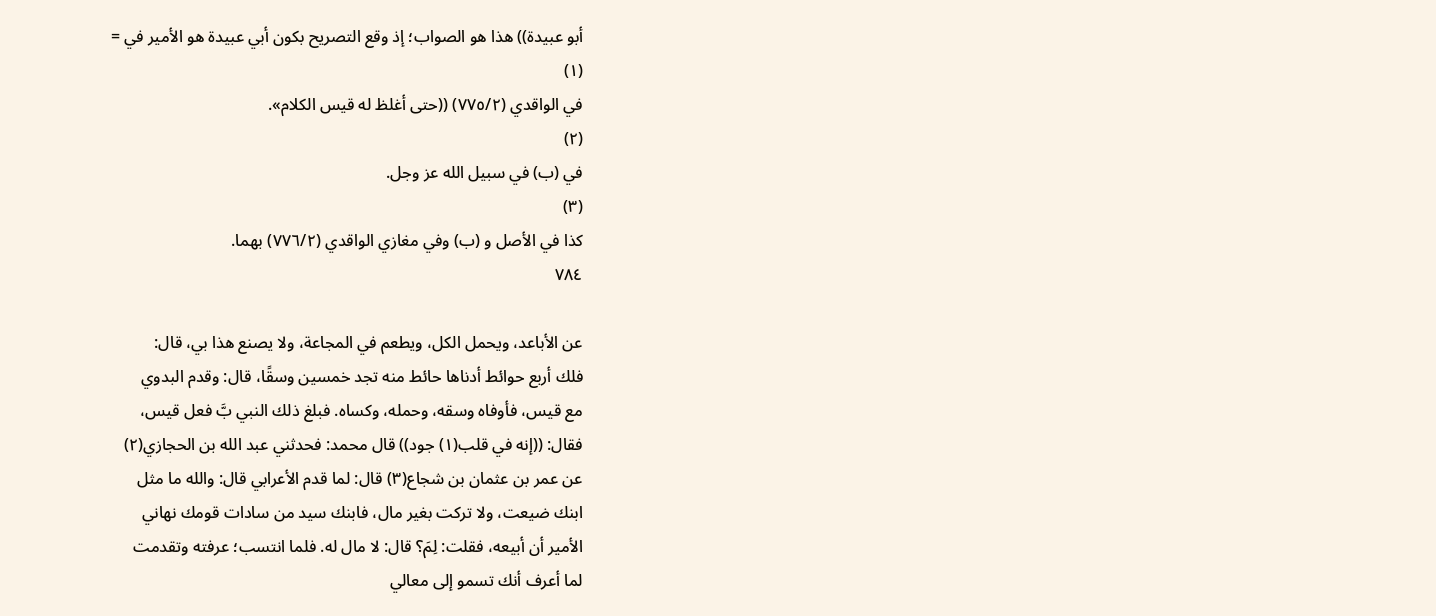أبو عبيدة)) هذا هو الصواب؛ إذ وقع التصريح بكون أبي عبيدة هو الأمير في =
(١)
في الواقدي (٧٧٥/٢) ((حتى أغلظ له قيس الكلام».
(٢)
في (ب) في سبيل الله عز وجل.
(٣)
كذا في الأصل و (ب) وفي مغازي الواقدي (٧٧٦/٢) بهما.
٧٨٤

عن الأباعد، ويحمل الكل، ويطعم في المجاعة، ولا يصنع هذا بي، قال:
فلك أربع حوائط أدناها حائط منه تجد خمسين وسقًا، قال: وقدم البدوي
مع قيس، فأوفاه وسقه، وحمله، وكساه. فبلغ ذلك النبي بَّ فعل قيس،
فقال: ((إنه في قلب(١) جود)) قال محمد: فحدثني عبد الله بن الحجازي(٢)
عن عمر بن عثمان بن شجاع(٣) قال: لما قدم الأعرابي قال: والله ما مثل
ابنك ضيعت، ولا تركت بغير مال، فابنك سيد من سادات قومك نهاني
الأمير أن أبيعه، فقلت: لِمَ؟ قال: لا مال له. فلما انتسب؛ عرفته وتقدمت
لما أعرف أنك تسمو إلى معالي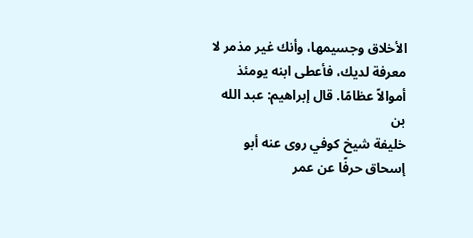الأخلاق وجسيمها، وأنك غير مذمر لا
معرفة لديك، فأعطى ابنه يومئذ أموالاً عظامًا. قال إبراهيم: عبد الله بن
خليفة شيخ كوفي روى عنه أبو إسحاق حرفًا عن عمر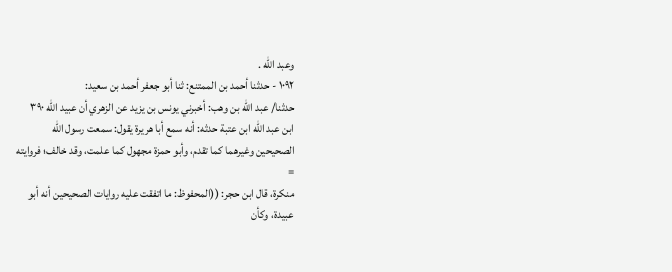وعبد الله .
١٠٩٢ - حدثنا أحمد بن الممتنع: ثنا أبو جعفر أحمد بن سعيد:
حدثنا/ عبد الله بن وهب: أخبرني يونس بن يزيد عن الزهري أن عبيد الله ٣٩٠
ابن عبد الله ابن عتبة حدثه: أنه سمع أبا هريرة يقول: سمعت رسول الله
الصحيحين وغيرهما كما تقدم، وأبو حمزة مجهول كما علمت، وقد خالف؛ فروايته
=
منكرة، قال ابن حجر: ((المحفوظ: ما اتفقت عليه روايات الصحيحين أنه أبو
عبيدة، وكأن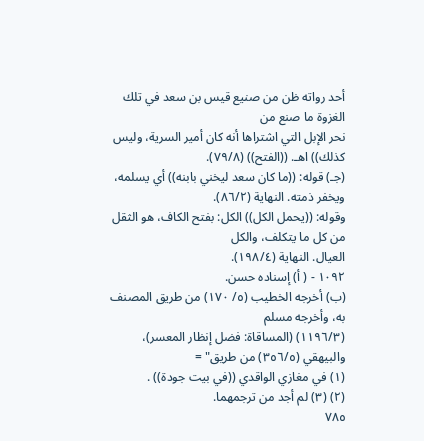أحد رواته ظن من صنيع قيس بن سعد في تلك الغزوة ما صنع من
نحر الإبل التي اشتراها أنه كان أمير السرية، وليس كذلك)) اهـ. ((الفتح)) (٧٩/٨).
(جـ) قوله: ((ما كان سعد ليخني بابنه)) أي يسلمه، ويخفر ذمته. النهاية (٨٦/٢).
وقوله: ((يحمل الكل)) الكل: بفتح الكاف، هو الثقل من كل ما يتكلف، والكل
العيال. النهاية (١٩٨/٤).
١٠٩٢ - ( أ) إسناده حسن.
(ب) أخرجه الخطيب (٥/ ١٧٠) من طريق المصنف به، وأخرجه مسلم
(١١٩٦/٣) (المساقاة: فضل إنظار المعسر)، والبيهقي (٣٥٦/٥) من طريق" =
(١) في مغازي الواقدي ((في بيت جودة)) .
(٢) (٣) لم أجد من ترجمهما.
٧٨٥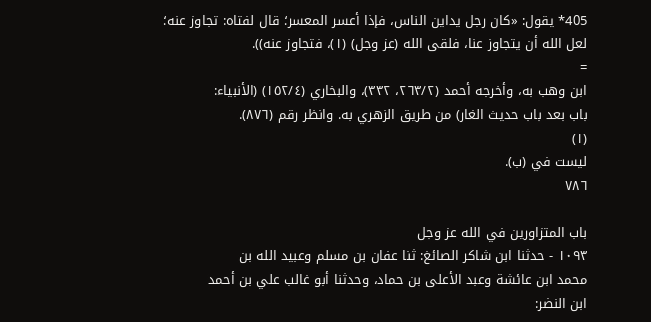405* يقول: «كان رجل يداين الناس، فإذا أعسر المعسر؛ قال لفتاه: تجاوز عنه؛
لعل الله أن يتجاوز عنا، فلقى الله (عز وجل) (١)، فتجاوز عنه)).
=
ابن وهب به، وأخرجه أحمد (٢٦٣/٢، ٣٣٢)، والبخاري (١٥٢/٤) (الأنبياء:
باب بعد باب حديث الغار) من طريق الزهري به. وانظر رقم (٨٧٦).
(١)
ليست في (ب).
٧٨٦

باب المتزاورین في الله عز وجل
١٠٩٣ - حدثنا ابن شاكر الصائغ: ثنا عفان بن مسلم وعبيد الله بن
محمد ابن عائشة وعبد الأعلى بن حماد، وحدثنا أبو غالب علي بن أحمد
ابن النضر: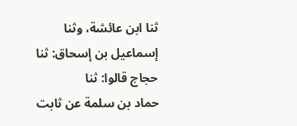ثنا ابن عائشة، وثنا إسماعيل بن إسحاق: ثنا حجاج قالوا: ثنا
حماد بن سلمة عن ثابت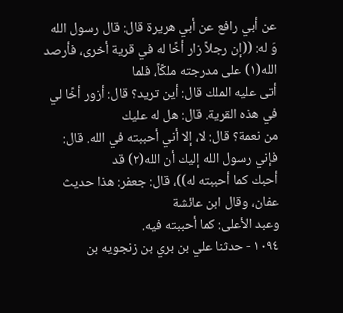عن أبي رافع عن أبي هريرة قال: قال رسول الله
وَ له: ((إن رجلاً زار أخًا له في قرية أخرى، فأرصد الله(١) على مدرجته ملكًاً، فلما
أتى عليه الملك قال: أين تريد؟ قال: أزور أخًا لي في هذه القرية. قال: هل له عليك
من نعمة؟ قال: لا، إلا أني أحببته في الله. قال: فإني رسول الله إليك أن الله(٢) قد
أحبك كما أحببته له))، قال: جعفر: هذا حديث عفان، وقال ابن عائشة
وعبد الأعلى: کما أحببته فيه.
١٠٩٤ - حدثنا علي بن بري بن زنجويه بن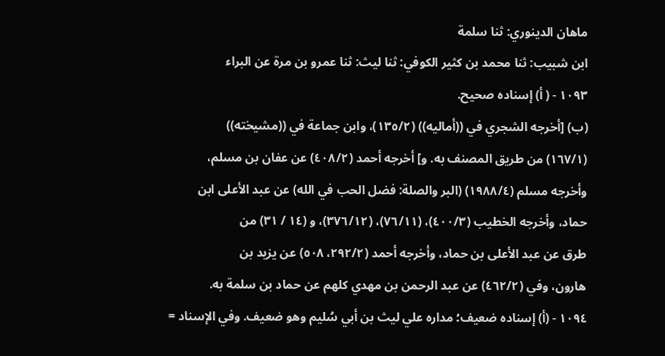ماهان الدينوري: ثنا سلمة
ابن شبيب: ثنا محمد بن كثير الكوفي: ثنا ليث: ثنا عمرو بن مرة عن البراء
١٠٩٣ - ( أ) إسناده صحيح.
(ب) [أخرجه الشجري في ((أماليه)) (١٣٥/٢)، وابن جماعة في ((مشيخته))
(١٦٧/١) من طريق المصنف به. و] أخرجه أحمد (٤٠٨/٢) عن عفان بن مسلم،
وأخرجه مسلم (١٩٨٨/٤) (البر والصلة: فضل الحب في الله) عن عبد الأعلى ابن
حماد، وأخرجه الخطيب (٤٠٠/٣)، (٧٦/١١)، (٣٧٦/١٢)، و (١٤ / ٣١) من
طرق عن عبد الأعلى بن حماد، وأخرجه أحمد (٢٩٢/٢، ٥٠٨) عن يزيد بن
هارون، وفي (٤٦٢/٢) عن عبد الرحمن بن مهدي كلهم عن حماد بن سلمة به.
١٠٩٤ - (أ) إسناده ضعيف؛ مداره علي ليث بن أبي سُليم وهو ضعيف. وفي الإسناد =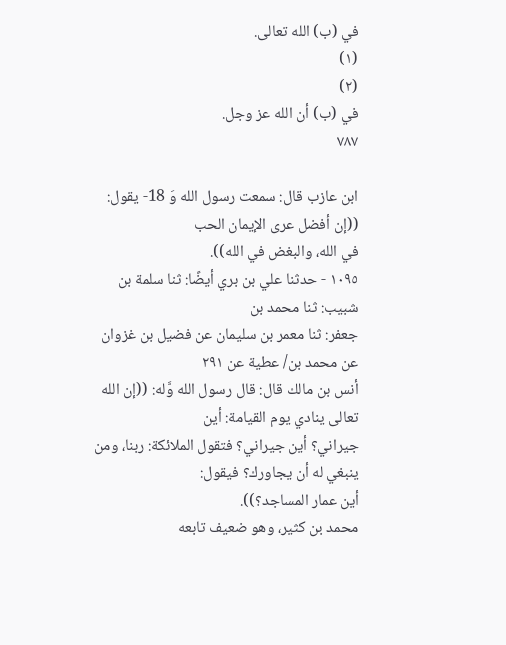في (ب) الله تعالى.
(١)
(٢)
في (ب) أن الله عز وجل.
٧٨٧

ابن عازب قال: سمعت رسول الله وَ 18- يقول: ((إن أفضل عرى الإيمان الحب
في الله، والبغض في الله)).
١٠٩٥ - حدثنا علي بن بري أيضًا: ثنا سلمة بن شبيب: ثنا محمد بن
جعفر: ثنا معمر بن سليمان عن فضيل بن غزوان عن محمد بن/ عطية عن ٢٩١
أنس بن مالك قال: قال رسول الله وَّله: ((إن الله تعالى ينادي يوم القيامة: أين
جيراني؟ أين جيراني؟ فتقول الملائكة: ربنا، ومن ينبغي له أن يجاورك؟ فيقول:
أين عمار المساجد؟)).
محمد بن كثير، وهو ضعيف تابعه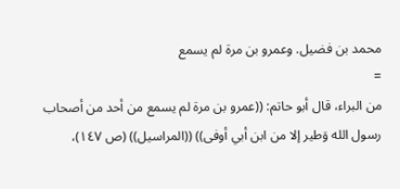محمد بن فضيل. وعمرو بن مرة لم يسمع
=
من البراء، قال أبو حاتم: ((عمرو بن مرة لم يسمع من أحد من أصحاب
رسول الله وَطير إلا من ابن أبي أوفى)) ((المراسيل)) (ص ١٤٧)،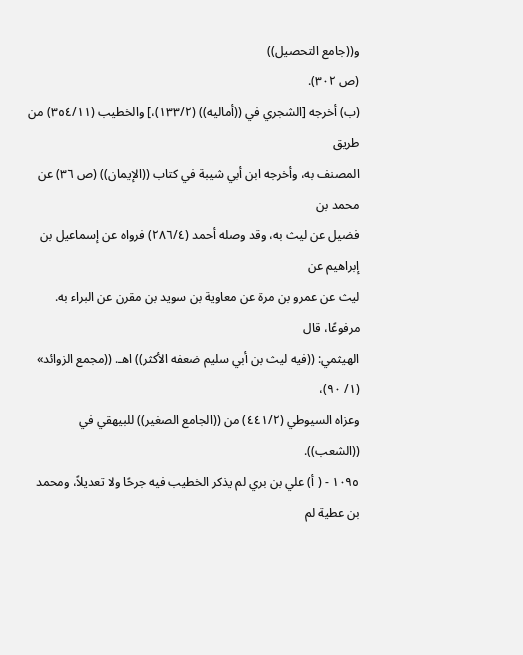و((جامع التحصيل))
(ص ٣٠٢).
(ب) أخرجه [الشجري في ((أماليه)) (١٣٣/٢)،] والخطيب (٣٥٤/١١) من طريق
المصنف به، وأخرجه ابن أبي شيبة في كتاب ((الإيمان)) (ص ٣٦) عن محمد بن
فضيل عن ليث به، وقد وصله أحمد (٢٨٦/٤) فرواه عن إسماعيل بن إبراهيم عن
ليث عن عمرو بن مرة عن معاوية بن سويد بن مقرن عن البراء به. مرفوعًا، قال
الهيثمي: ((فيه ليث بن أبي سليم ضعفه الأكثر)) اهـ. ((مجمع الزوائد» (١/ ٩٠)،
وعزاه السيوطي (٤٤١/٢) من ((الجامع الصغير)) للبيهقي في ((الشعب)).
١٠٩٥ - ( أ) علي بن بري لم يذكر الخطيب فيه جرحًا ولا تعديلاً، ومحمد بن عطية لم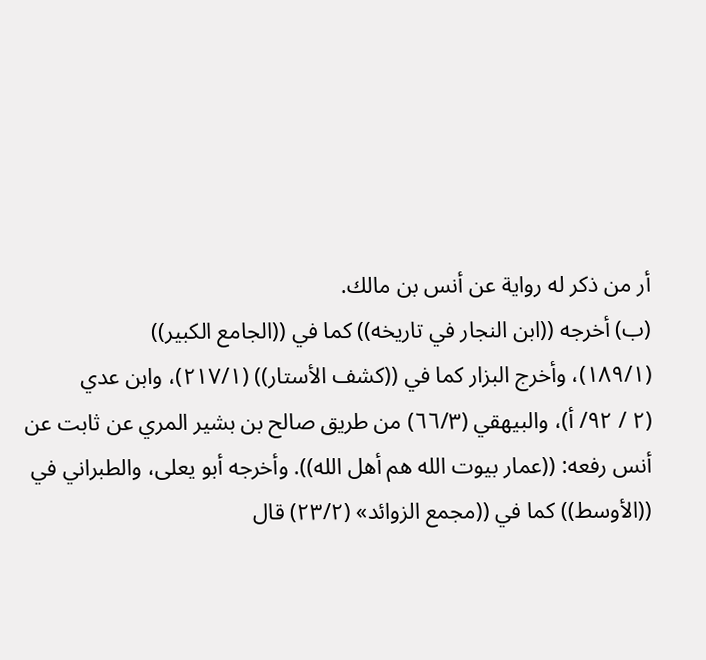أر من ذكر له رواية عن أنس بن مالك.
(ب) أخرجه ((ابن النجار في تاريخه)) كما في ((الجامع الكبير))
(١٨٩/١)، وأخرج البزار كما في ((كشف الأستار)) (٢١٧/١)، وابن عدي
(٢ / ٩٢/ أ)، والبيهقي (٦٦/٣) من طريق صالح بن بشير المري عن ثابت عن
أنس رفعه: ((عمار بيوت الله هم أهل الله)). وأخرجه أبو يعلى، والطبراني في
((الأوسط)) كما في ((مجمع الزوائد» (٢٣/٢) قال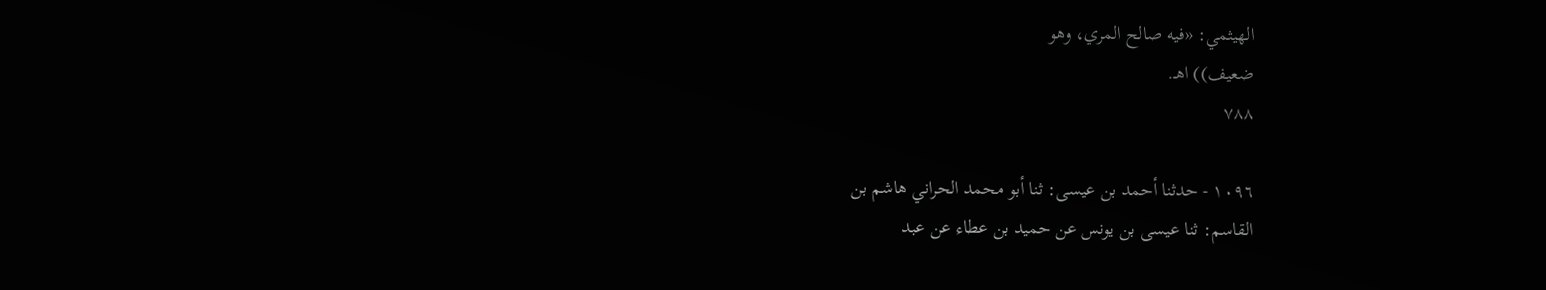الهيثمي: «فيه صالح المري، وهو
ضعيف)) اهـ.
٧٨٨

١٠٩٦ - حدثنا أحمد بن عيسى: ثنا أبو محمد الحراني هاشم بن
القاسم: ثنا عيسى بن يونس عن حميد بن عطاء عن عبد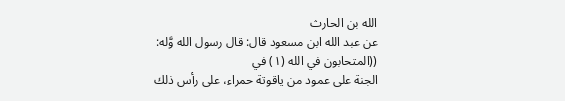الله بن الحارث
عن عبد الله ابن مسعود قال: قال رسول الله وَّله: ((المتحابون في الله (١) في
الجنة على عمود من ياقوتة حمراء، على رأس ذلك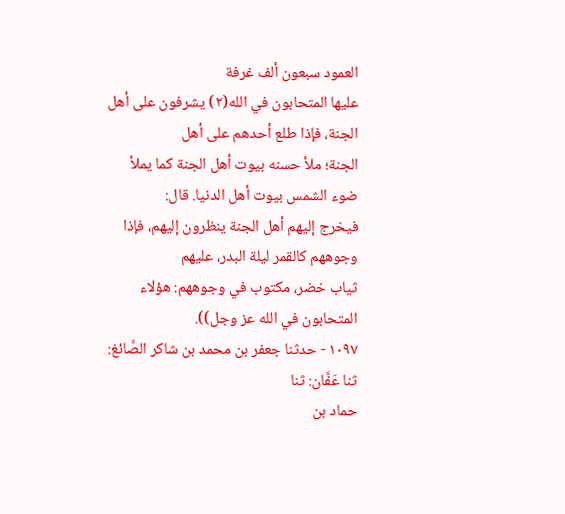العمود سبعون ألف غرفة
عليها المتحابون في الله(٢) يشرفون على أهل الجنة، فإذا طلع أحدهم على أهل
الجنة؛ ملأ حسنه بيوت أهل الجنة كما يملأ ضوء الشمس بيوت أهل الدنيا. قال:
فيخرج إليهم أهل الجنة ينظرون إليهم، فإذا وجوههم كالقمر ليلة البدر، عليهم
ثياب خضر، مكتوب في وجوههم: هؤلاء المتحابون في الله عز وجل)).
١٠٩٧ - حدثنا جعفر بن محمد بن شاكر الصَّائغ: ثنا عَفَّان: ثنا
حماد بن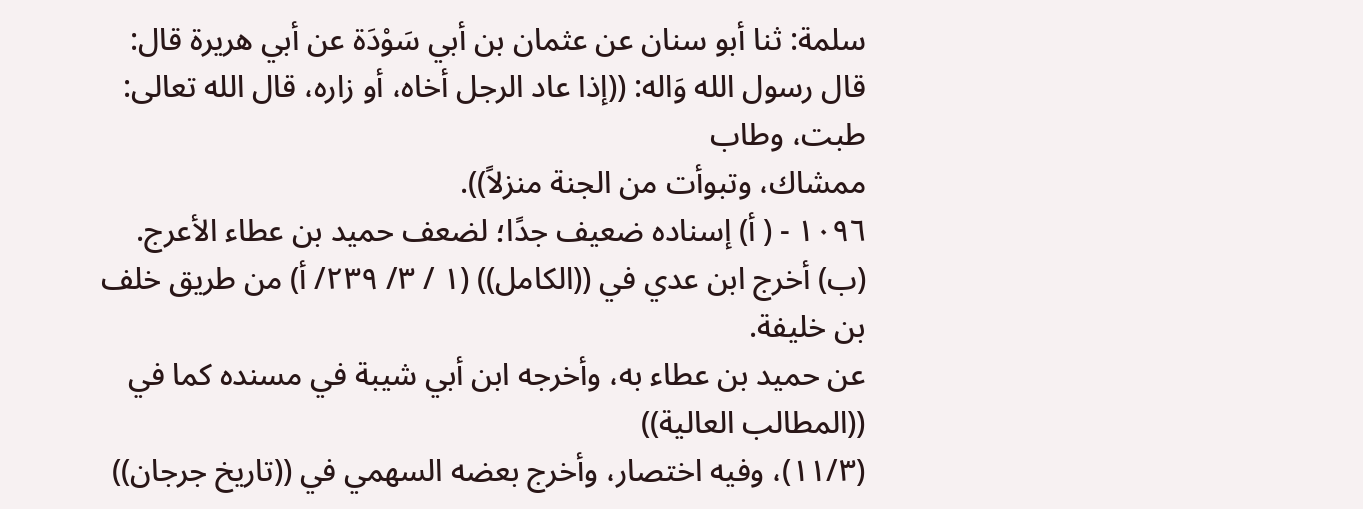سلمة: ثنا أبو سنان عن عثمان بن أبي سَوْدَة عن أبي هريرة قال:
قال رسول الله وَاله: ((إذا عاد الرجل أخاه، أو زاره، قال الله تعالى: طبت، وطاب
ممشاك، وتبوأت من الجنة منزلاً)).
١٠٩٦ - ( أ) إسناده ضعيف جدًا؛ لضعف حميد بن عطاء الأعرج.
(ب) أخرج ابن عدي في ((الكامل)) (١ / ٣/ ٢٣٩/ أ) من طريق خلف بن خليفة.
عن حميد بن عطاء به، وأخرجه ابن أبي شيبة في مسنده كما في ((المطالب العالية))
(١١/٣)، وفيه اختصار، وأخرج بعضه السهمي في ((تاريخ جرجان))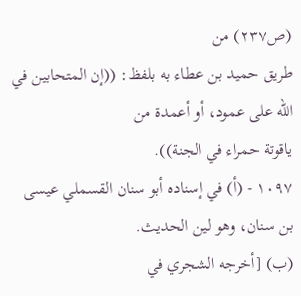(ص٢٣٧) من
طريق حميد بن عطاء به بلفظ: ((إن المتحابين في الله على عمود، أو أعمدة من
ياقوتة حمراء في الجنة)).
١٠٩٧ - (أ) في إسناده أبو سنان القسملي عيسى بن سنان، وهو لين الحديث.
(ب) [أخرجه الشجري في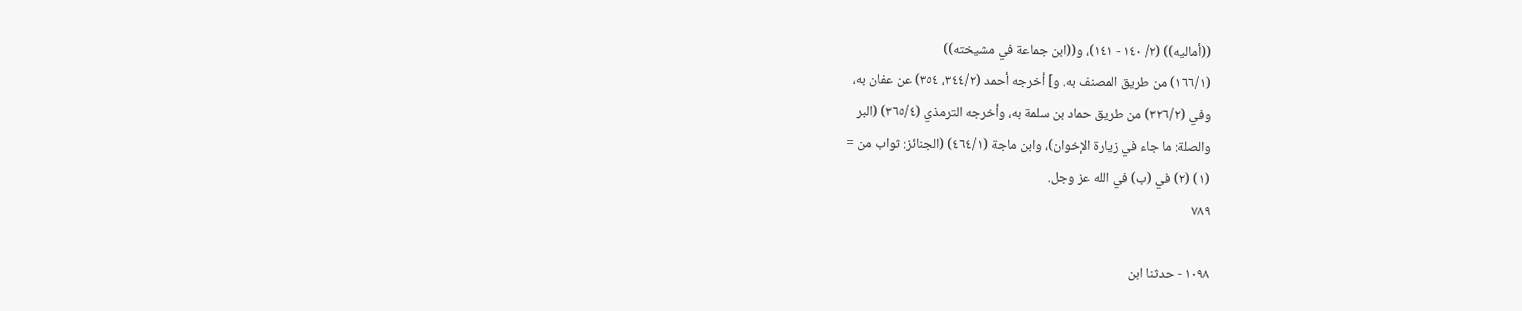((أماليه)) (٢/ ١٤٠ - ١٤١)، و((ابن جماعة في مشيخته))
(١٦٦/١) من طريق المصنف به. و] أخرجه أحمد (٣٤٤/٢، ٣٥٤) عن عفان به،
وفي (٣٢٦/٢) من طريق حماد بن سلمة به، وأخرجه الترمذي (٣٦٥/٤) (البر
والصلة: ما جاء في زيارة الإخوان)، وابن ماجة (٤٦٤/١) (الجنائز: ثواب من =
(١) (٢) في (ب) في الله عز وجل.
٧٨٩

١٠٩٨ - حدثنا ابن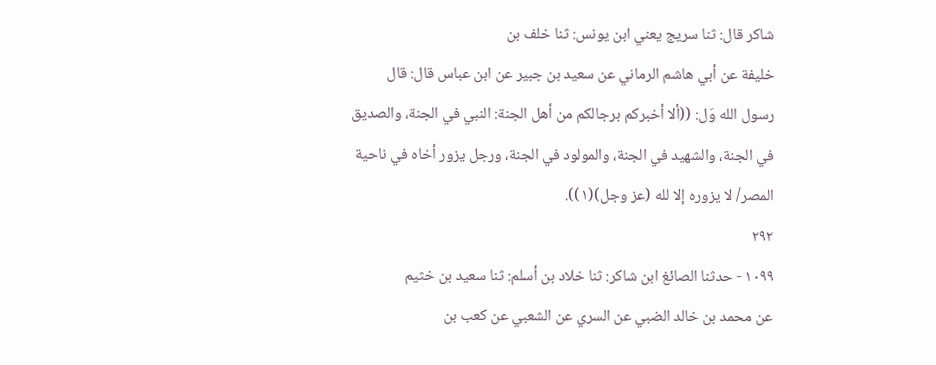شاكر قال: ثنا سريج يعني ابن يونس: ثنا خلف بن
خليفة عن أبي هاشم الرماني عن سعيد بن جبير عن ابن عباس قال: قال
رسول الله وَل: ((ألا أخبركم برجالكم من أهل الجنة: النبي في الجنة، والصديق
في الجنة، والشهيد في الجنة، والمولود في الجنة، ورجل يزور أخاه في ناحية
المصر/ لا يزوره إلا لله (عز وجل)(١)).
٢٩٢
١٠٩٩ - حدثنا الصائغ ابن شاكر: ثنا خلاد بن أسلم: ثنا سعيد بن خثيم
عن محمد بن خالد الضبي عن السري عن الشعبي عن كعب بن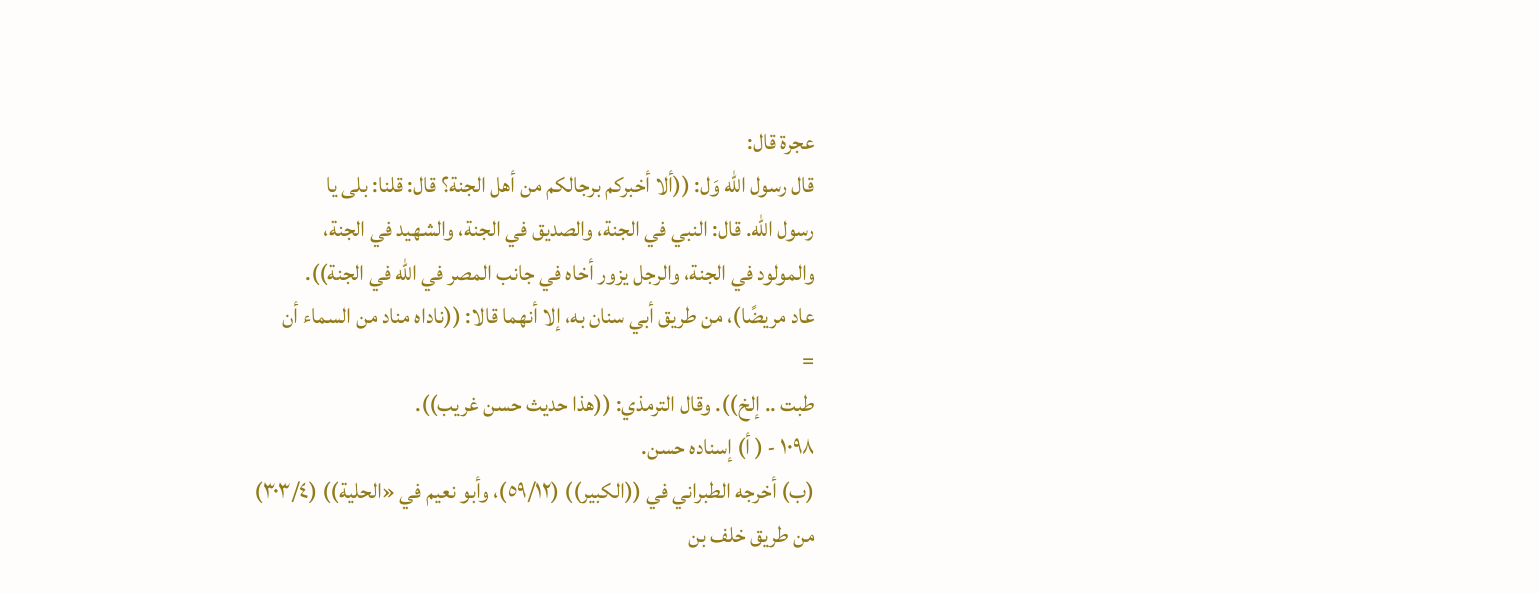عجرة قال:
قال رسول الله وَل: ((ألا أخبركم برجالكم من أهل الجنة؟ قال: قلنا: بلی یا
رسول الله. قال: النبي في الجنة، والصديق في الجنة، والشهيد في الجنة،
والمولود في الجنة، والرجل يزور أخاه في جانب المصر في الله في الجنة)).
عاد مريضًا)، من طريق أبي سنان به، إلا أنهما قالا: ((ناداه مناد من السماء أن
=
طبت .. إلخ)). وقال الترمذي: ((هذا حديث حسن غريب)).
١٠٩٨ - ( أ) إسناده حسن.
(ب) أخرجه الطبراني في ((الكبير)) (٥٩/١٢)، وأبو نعيم في «الحلية)) (٣٠٣/٤)
من طريق خلف بن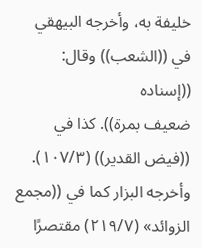خليفة به، وأخرجه البيهقي في ((الشعب)) وقال: ((إسناده
ضعيف بمرة)). كذا في ((فيض القدير)) (١٠٧/٣).
وأخرجه البزار كما في ((مجمع الزوائد» (٢١٩/٧) مقتصرًا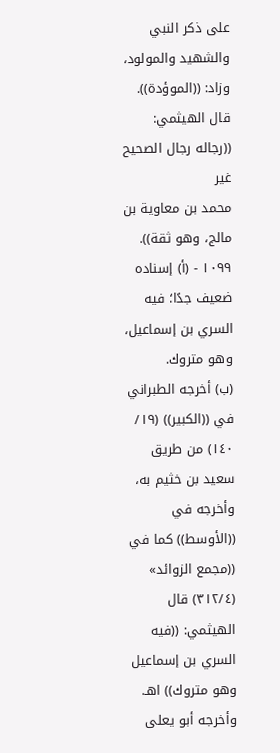على ذكر النبي
والشهيد والمولود، وزاد: ((الموؤدة)). قال الهيثمي: ((رجاله رجال الصحيح غير
محمد بن معاوية بن مالج، وهو ثقة)).
١٠٩٩ - (أ) إسناده ضعيف جدًا؛ فيه السري بن إسماعيل، وهو متروك.
(ب) أخرجه الطبراني في ((الكبير)) (١٩/ ١٤٠) من طريق سعيد بن خثيم به،
وأخرجه في ((الأوسط)) كما في ((مجمع الزوائد» (٣١٢/٤) قال الهيثمي: ((فيه
السري بن إسماعيل وهو متروك)) اهـ. وأخرجه أبو يعلى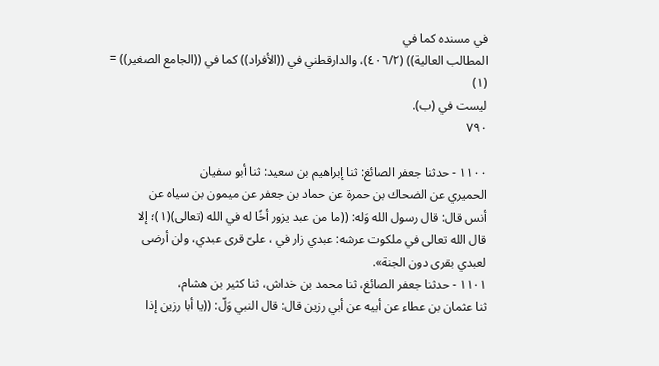في مسنده كما في
المطالب العالية)) (٤٠٦/٢)، والدارقطني في ((الأفراد)) كما في ((الجامع الصغير)) =
(١)
ليست في (ب).
٧٩٠

١١٠٠ - حدثنا جعفر الصائغ: ثنا إبراهيم بن سعيد: ثنا أبو سفيان
الحميري عن الضحاك بن حمرة عن حماد بن جعفر عن ميمون بن سياه عن
أنس قال: قال رسول الله وَله: ((ما من عبد يزور أخًا له في الله (تعالى)(١)؛ إلا
قال الله تعالى في ملكوت عرشه: عبدي زار في ، علىّ قرى عبدي، ولن أرضى
لعبدي بقری دون الجنة».
١١٠١ - حدثنا جعفر الصائغ، ثنا محمد بن خداش، ثنا كثير بن هشام،
ثنا عثمان بن عطاء عن أبيه عن أبي رزين قال: قال النبي وَلّ: ((يا أبا رزين إذا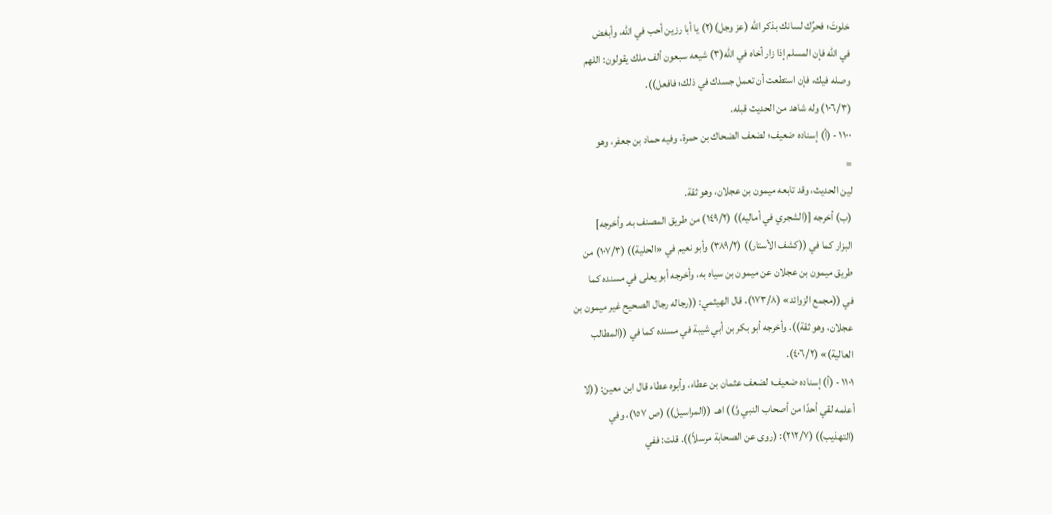خلوتَ؛ فحرِّك لسانك بذكر الله (عز وجل)(٢) يا أبا رزين أحب في الله، وأبغض
في الله فإن المسلم إذا زار أخاه في الله(٣) شيعه سبعون ألف ملك يقولون: اللهم
وصله فيك، فإن استطعت أن تعمل جسدك في ذلك؛ فافعل)).
(١٠٦/٣) وله شاهد من الحديث قبله.
١١٠٠ - (أ) إسناده ضعيف؛ لضعف الضحاك بن حمرة، وفيه حماد بن جعفر، وهو
=
لين الحديث، وقد تابعه ميمون بن عجلان، وهو ثقة.
(ب) أخرجه [(الشجري في أماليه)) (١٤٩/٢) من طريق المصنف به. وأخرجه]
البزار كما في ((كشف الأستار)) (٣٨٩/٢) وأبو نعيم في «الحلية)) (١٠٧/٣) من
طريق ميمون بن عجلان عن ميمون بن سياه به، وأخرجه أبو يعلى في مسنده كما
في ((مجمع الزوائد» (١٧٣/٨)، قال الهيثمي: ((رجاله رجال الصحيح غير ميمون بن
عجلان، وهو ثقة)). وأخرجه أبو بكر بن أبي شيبة في مسنده كما في ((المطالب
العالية)» (٤٠٦/٢).
١١٠١ - (أ) إسناده ضعيف؛ لضعف عثمان بن عطاء، وأبوه عطاء قال ابن معين: ((لا
أعلمه لقي أحدًا من أصحاب النبي وَّ)) اهـ. ((المراسيل)) (ص ١٥٧)، وفي
(التهذيب)) (٢١٢/٧): (روى عن الصحابة مرسلاً)). قلت: ففي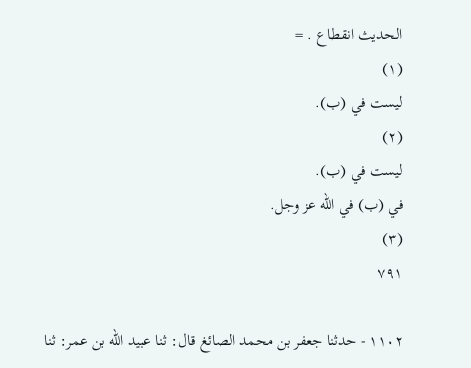الحديث انقطاع . =
(١)
ليست في (ب).
(٢)
ليست في (ب).
في (ب) في الله عز وجل.
(٣)
٧٩١

١١٠٢ - حدثنا جعفر بن محمد الصائغ قال: ثنا عبيد الله بن عمر: ثنا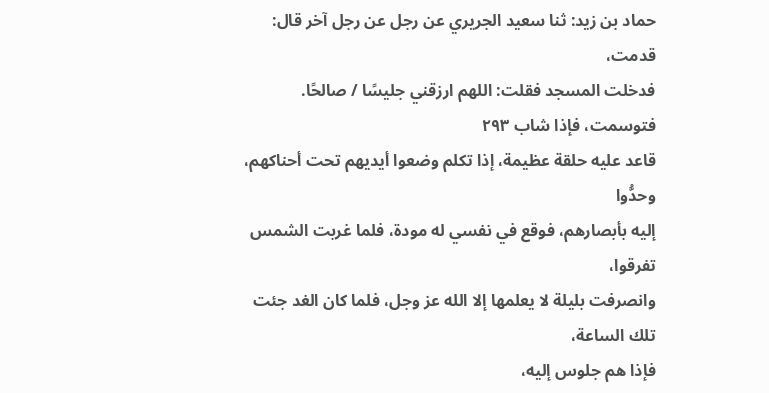حماد بن زيد: ثنا سعيد الجريري عن رجل عن رجل آخر قال: قدمت،
فدخلت المسجد فقلت: اللهم ارزقني جليسًا / صالحًا. فتوسمت، فإذا شاب ٢٩٣
قاعد عليه حلقة عظيمة، إذا تكلم وضعوا أيديهم تحت أحناكهم، وحدُّوا
إليه بأبصارهم، فوقع في نفسي له مودة، فلما غربت الشمس تفرقوا،
وانصرفت بليلة لا يعلمها إلا الله عز وجل، فلما كان الغد جئت تلك الساعة،
فإذا هم جلوس إليه،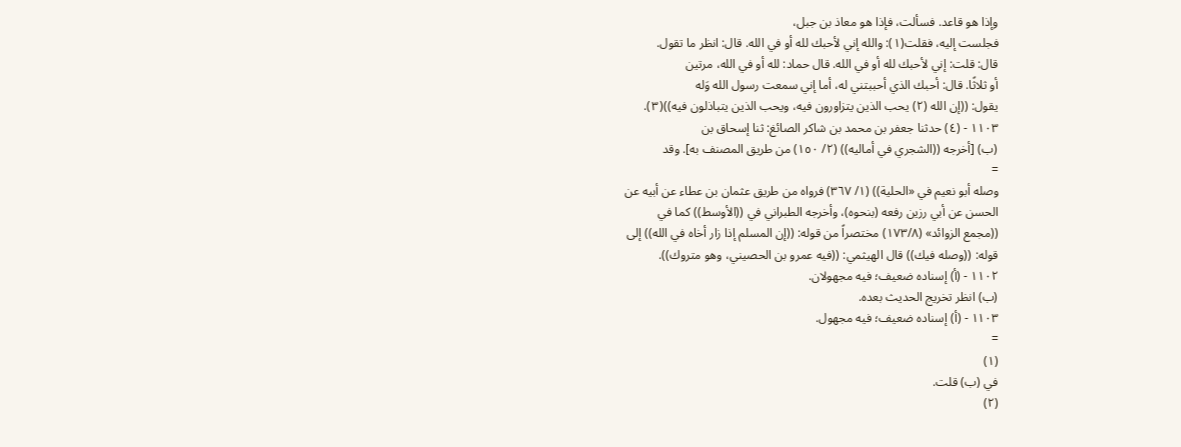وإذا هو قاعد. فسألت، فإذا هو معاذ بن جبل،
فجلست إليه، فقلت(١): والله إني لأحبك لله أو في الله. قال: انظر ما تقول.
قال: قلت: إني لأحبك لله أو في الله. قال حماد: لله أو في الله، مرتين
أو ثلاثًا. قال: أحبك الذي أحببتني له، أما إني سمعت رسول الله وَله
يقول: ((إن الله (٢) يحب الذين يتزاورون فيه، ويحب الذين يتباذلون فيه))(٣).
١١٠٣ - (٤) حدثنا جعفر بن محمد بن شاكر الصائغ: ثنا إسحاق بن
(ب) [أخرجه ((الشجري في أماليه)) (٢/ ١٥٠) من طريق المصنف به]. وقد
=
وصله أبو نعيم في «الحلية)) (١/ ٣٦٧) فرواه من طريق عثمان بن عطاء عن أبيه عن
الحسن عن أبي رزين رفعه (بنحوه)، وأخرجه الطبراني في ((الأوسط)) كما في
((مجمع الزوائد» (١٧٣/٨) مختصراً من قوله: ((إن المسلم إذا زار أخاه في الله)) إلى
قوله: ((وصله فيك)) قال الهيثمي: ((فيه عمرو بن الحصيني، وهو متروك)).
١١٠٢ - (أ) إسناده ضعيف؛ فيه مجهولان.
(ب) انظر تخريج الحديث بعده.
١١٠٣ - (أ) إسناده ضعيف؛ فيه مجهول.
=
(١)
في (ب) قلت.
(٢)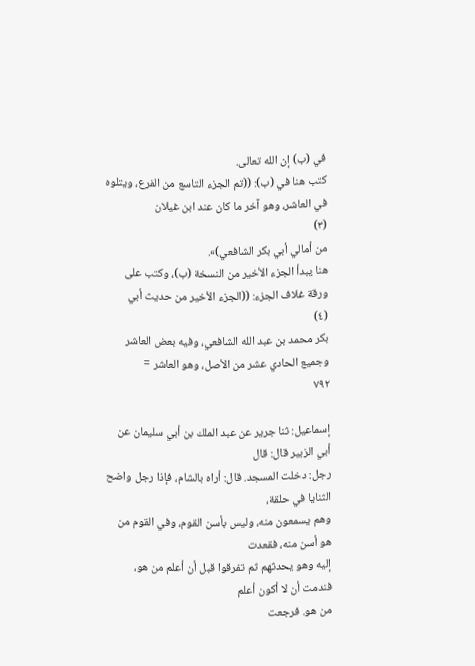في (ب) إن الله تعالی.
كتب هنا في (ب): ((تم الجزء التاسع من الفرع، ويتلوه في العاشر، وهو آخر ما كان عند ابن غيلان
(٣)
من أمالي أبي بكر الشافعي)».
هنا يبدأ الجزء الأخير من النسخة (ب)، وكتب على ورقة غلاف الجزء: ((الجزء الأخير من حديث أبي
(٤)
بكر محمد بن عبد الله الشافعي، وفيه بعض العاشر وجميع الحادي عشر من الأصل، وهو العاشر =
٧٩٢

إسماعيل: ثنا جرير عن عبد الملك بن أبي سليمان عن أبي الزبير قال: قال
رجل: دخلت المسجد. قال: أراه بالشام، فإذا رجل واضح الثنايا في حلقة،
وهم يسمعون منه، وليس بأسن القوم، وفي القوم من هو أسن منه، فقعدت
إليه وهو يحدثهم ثم تفرقوا قبل أن أعلم من هو، فندمت أن لا أكون أعلم
من هو. فرجعت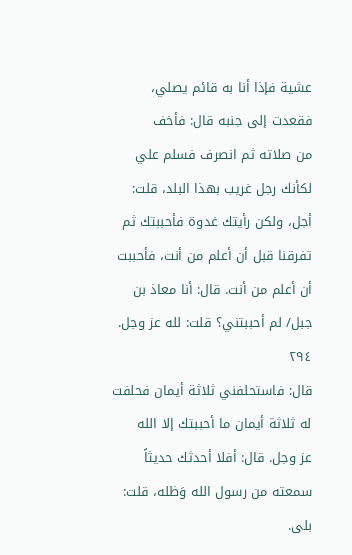عشية فإذا أنا به قائم يصلي، فقعدت إلى جنبه قال: فأخف
من صلاته ثم انصرف فسلم علي لكأنك رجل غريب بهذا البلد، قلت:
أجل، ولكن رأيتك غدوة فأحببتك ثم تفرقنا قبل أن أعلم من أنت، فأحببت
أن أعلم من أنت. قال: أنا معاذ بن جبل/ لم أحببتني؟ قلت: لله عز وجل. ٢٩٤
قال: فاستحلفني ثلاثة أيمان فحلفت له ثلاثة أيمان ما أحببتك إلا الله
عز وجل. قال: أفلا أحدثك حديثاً سمعته من رسول الله وَظله، قلت: بلى.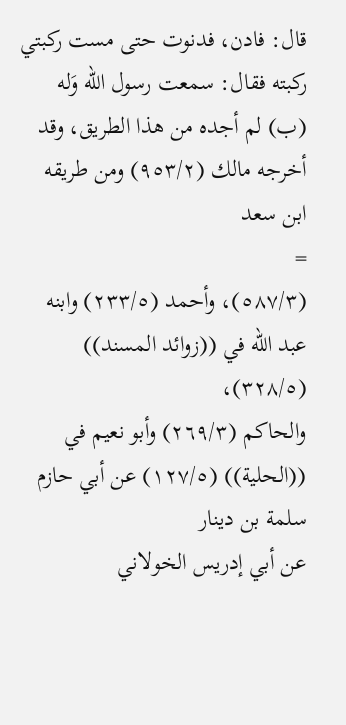قال: فادن، فدنوت حتى مست ركبتي ركبته فقال: سمعت رسول الله وَله
(ب) لم أجده من هذا الطريق، وقد أخرجه مالك (٩٥٣/٢) ومن طريقه ابن سعد
=
(٥٨٧/٣)، وأحمد (٢٣٣/٥) وابنه عبد الله في ((زوائد المسند)) (٣٢٨/٥)،
والحاكم (٢٦٩/٣) وأبو نعيم في ((الحلية)) (١٢٧/٥) عن أبي حازم سلمة بن دينار
عن أبي إدريس الخولاني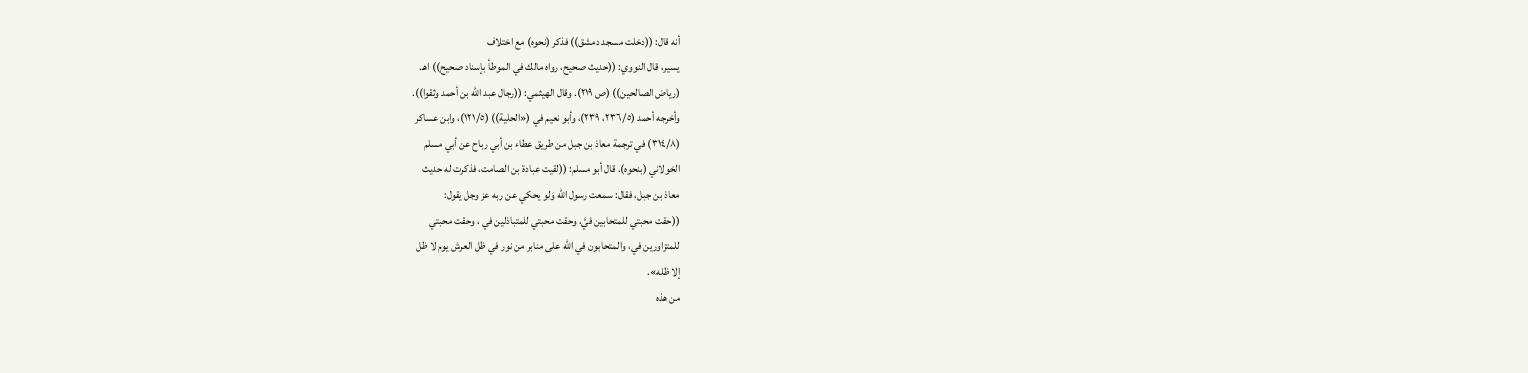أنه قال: ((دخلت مسجد دمشق)) فذكر (نحوه) مع اختلاف
يسير، قال النووي: ((حديث صحيح، رواه مالك في الموطأ بإسناد صحيح)) اهـ.
(رياض الصالحين)) (ص ٢١٩). وقال الهيثمي: ((رجال عبد الله بن أحمد وثقوا)).
وأخرجه أحمد (٢٣٦/٥، ٢٣٩)، وأبو نعيم في («الحلية)) (١٢١/٥)، وابن عساكر
(٣١٤/٨) في ترجمة معاذ بن جبل من طريق عطاء بن أبي رباح عن أبي مسلم
الخولاني (بنحوه). قال أبو مسلم: ((لقيت عبادة بن الصامت، فذكرت له حديث
معاذ بن جبل، فقال: سمعت رسول الله وَلو يحكي عن ربه عز وجل يقول:
((حقت محبتي للمتحابين فيَّ، وحقت محبتي للمتباذلين في ، وحقت محبتي
للمتزاورين في، والمتحابون في الله على منابر من نور في ظل العرش يوم لا ظل
إلا ظله».
من هذه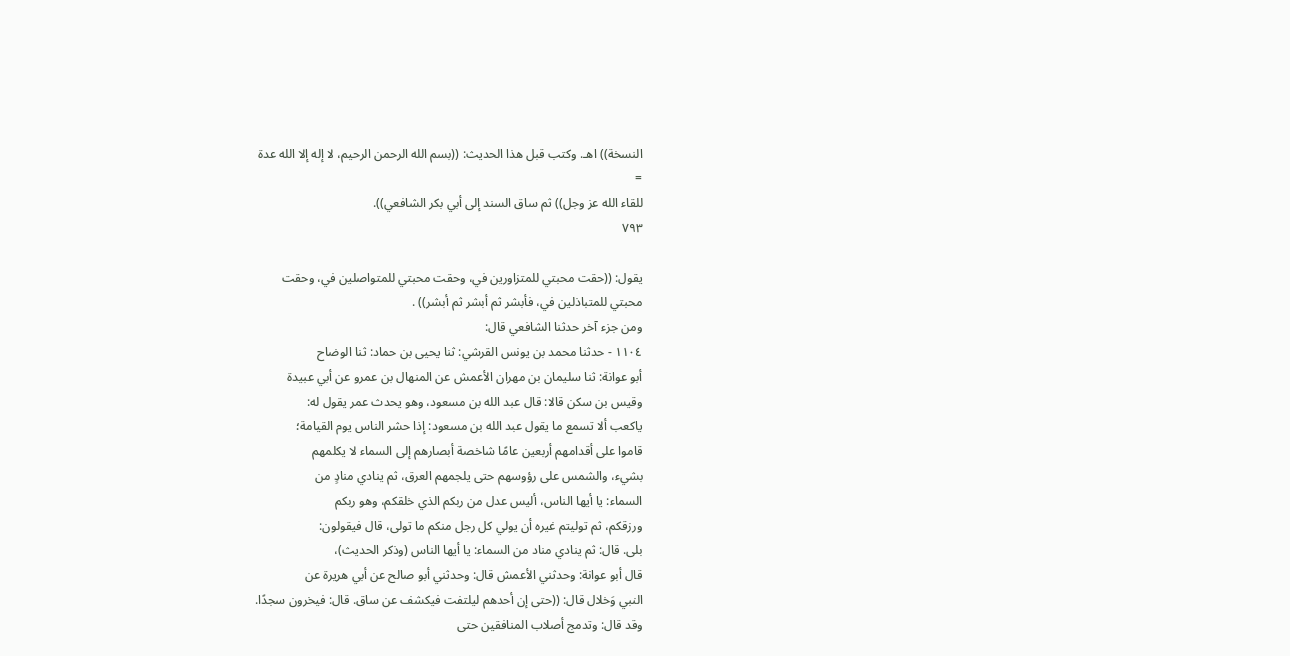النسخة)) اهـ. وكتب قبل هذا الحديث: ((بسم الله الرحمن الرحيم، لا إله إلا الله عدة
=
للقاء الله عز وجل)) ثم ساق السند إلى أبي بكر الشافعي)).
٧٩٣

يقول: ((حقت محبتي للمتزاورين في، وحقت محبتي للمتواصلين في، وحقت
محبتي للمتباذلين في، فأبشر ثم أبشر ثم أبشر)) .
ومن جزء آخر حدثنا الشافعي قال:
١١٠٤ - حدثنا محمد بن يونس القرشي: ثنا يحيى بن حماد: ثنا الوضاح
أبو عوانة: ثنا سليمان بن مهران الأعمش عن المنهال بن عمرو عن أبي عبيدة
وقيس بن سكن قالا: قال عبد الله بن مسعود، وهو يحدث عمر يقول له:
ياكعب ألا تسمع ما يقول عبد الله بن مسعود: إذا حشر الناس يوم القيامة؛
قاموا على أقدامهم أربعين عامًا شاخصة أبصارهم إلى السماء لا يكلمهم
بشيء، والشمس على رؤوسهم حتى يلجمهم العرق، ثم ينادي منادٍ من
السماء: يا أيها الناس، أليس عدل من ربكم الذي خلقكم، وهو ربكم
ورزقكم، ثم توليتم غيره أن يولي كل رجل منكم ما تولى، قال فيقولون:
بلى. قال: ثم ينادي مناد من السماء: يا أيها الناس (وذكر الحديث)،
قال أبو عوانة: وحدثني الأعمش قال: وحدثني أبو صالح عن أبي هريرة عن
النبي وَخلال قال: ((حتى إن أحدهم ليلتفت فيكشف عن ساق. قال: فيخرون سجدًا.
وقد قال: وتدمج أصلاب المنافقين حتى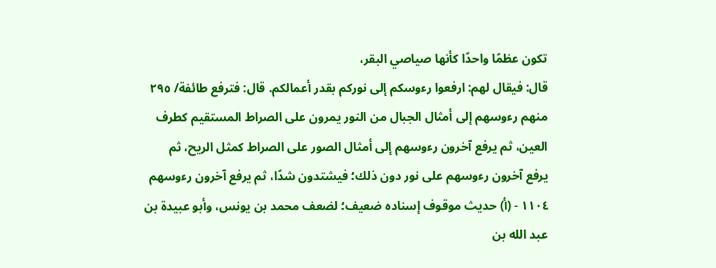تكون عظمًا واحدًا كأنها صياصي البقر،
قال: فيقال لهم: ارفعوا رءوسكم إلى نوركم بقدر أعمالكم. قال: فترفع طائفة/ ٢٩٥
منهم رءوسهم إلى أمثال الجبال من النور يمرون على الصراط المستقيم كطرف
العين، ثم يرفع آخرون رءوسهم إلى أمثال الصور على الصراط كمثل الريح، ثم
یرفع آخرون رءوسهم على نور دون ذلك؛ فیشتدون شدًا، ثم يرفع آخرون رءوسهم
١١٠٤ - (أ) حديث موقوف إسناده ضعيف؛ لضعف محمد بن يونس، وأبو عبيدة بن
عبد الله بن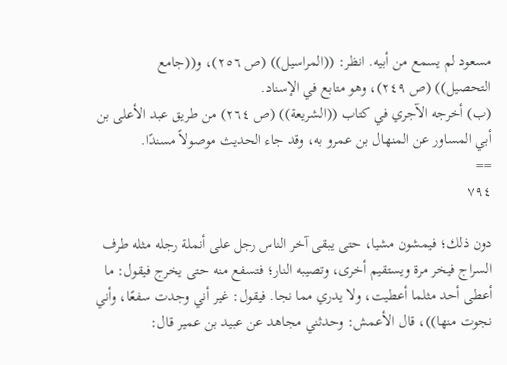مسعود لم يسمع من أبيه. انظر: ((المراسيل)) (ص ٢٥٦)، و((جامع
التحصيل)) (ص ٢٤٩)، وهو متابع في الإسناد.
(ب) أخرجه الآجري في كتاب ((الشريعة)) (ص ٢٦٤) من طريق عبد الأعلى بن
أبي المساور عن المنهال بن عمرو به، وقد جاء الحديث موصولاً مسندًا.
==
٧٩٤

دون ذلك؛ فیمشون مشیا، حتی یبقی آخر الناس رجل على أنملة رجله مثله طرف
السراج فيخر مرة ويستقيم أخرى، وتصیبه النار؛ فتسفع منه حتى يخرج فيقول: ما
أعطى أحد مثلما أعطيت، ولا يدري مما نجا. فيقول: غير أني وجدت سفعًا، وأني
نجوت منها))، قال الأعمش: وحدثني مجاهد عن عبيد بن عمير قال: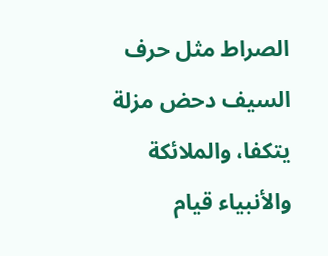الصراط مثل حرف السيف دحض مزلة يتكفا، والملائكة والأنبياء قيام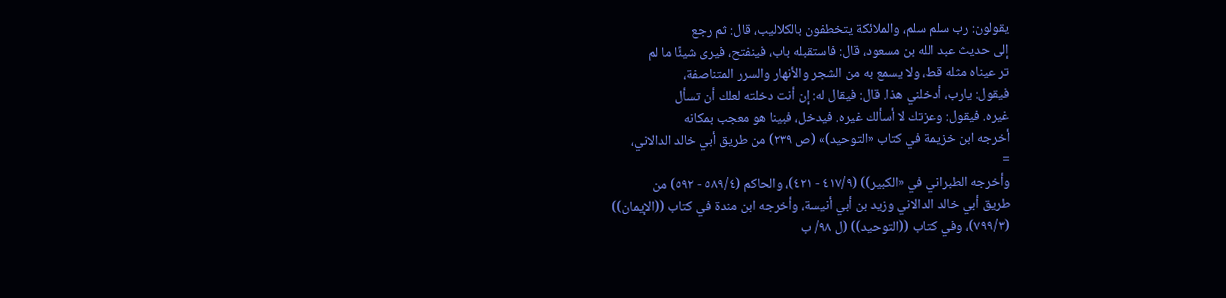يقولون: رب سلم سلم، والملائكة يتخطفون بالكلاليب، قال: ثم رجع
إلى حديث عبد الله بن مسعود، قال: فاستقبله باب، فينفتح، فيرى شيئًا ما لم
تر عيناه مثله قط، ولا يسمع به من الشجر والأنهار والسرر المتناصفة،
فيقول: يارب، أدخلني هذا. قال: فيقال له: إن أنت دخلته لعلك أن تسأل
غيره. فيقول: وعزتك لا أسألك غيره. فيدخل، فبينا هو معجب بمكانه
أخرجه ابن خزيمة في كتاب «التوحيد)» (ص ٢٣٩) من طريق أبي خالد الدالاني،
=
وأخرجه الطبراني في «الكبير)) (٤١٧/٩ - ٤٢١)، والحاكم (٥٨٩/٤ - ٥٩٢) من
طريق أبي خالد الدالاني وزيد بن أبي أنيسة، وأخرجه ابن مندة في كتاب ((الإيمان))
(٧٩٩/٣)، وفي كتاب ((التوحيد)) (ل ٩٨/ ب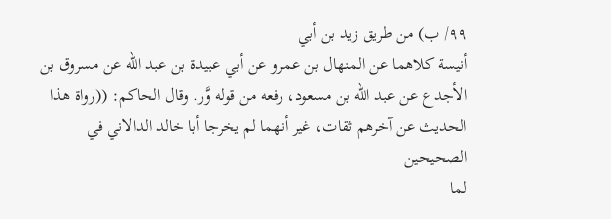٩٩/ ب) من طريق زيد بن أبي
أنيسة كلاهما عن المنهال بن عمرو عن أبي عبيدة بن عبد الله عن مسروق بن
الأجدع عن عبد الله بن مسعود، رفعه من قوله وَّر. وقال الحاكم: ((رواة هذا
الحديث عن آخرهم ثقات، غير أنهما لم يخرجا أبا خالد الدالاني في الصحيحين
لما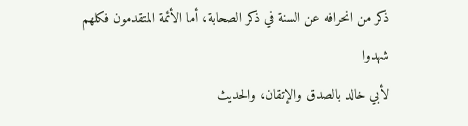ذكر من انحرافه عن السنة في ذكر الصحابة، أما الأئمة المتقدمون فكلهم شهدوا
لأبي خالد بالصدق والإتقان، والحديث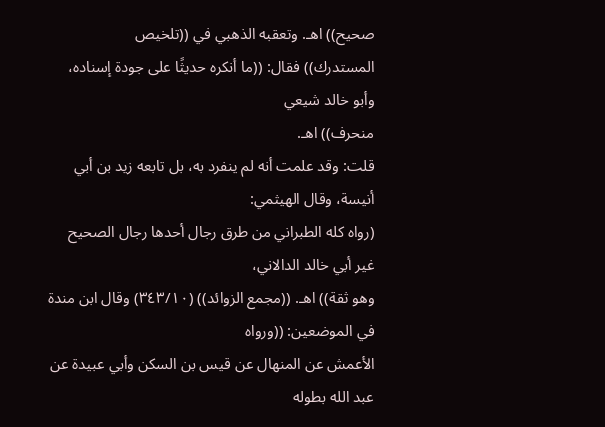صحيح)) اهـ. وتعقبه الذهبي في ((تلخيص
المستدرك)) فقال: ((ما أنكره حديثًا على جودة إسناده، وأبو خالد شيعي
منحرف)) اهـ.
قلت: وقد علمت أنه لم ينفرد به، بل تابعه زيد بن أبي أنيسة، وقال الهيثمي:
(رواه كله الطبراني من طرق رجال أحدها رجال الصحيح غير أبي خالد الدالاني،
وهو ثقة)) اهـ. ((مجمع الزوائد)) (٣٤٣/١٠) وقال ابن مندة في الموضعين: ((ورواه
الأعمش عن المنهال عن قيس بن السكن وأبي عبيدة عن عبد الله بطوله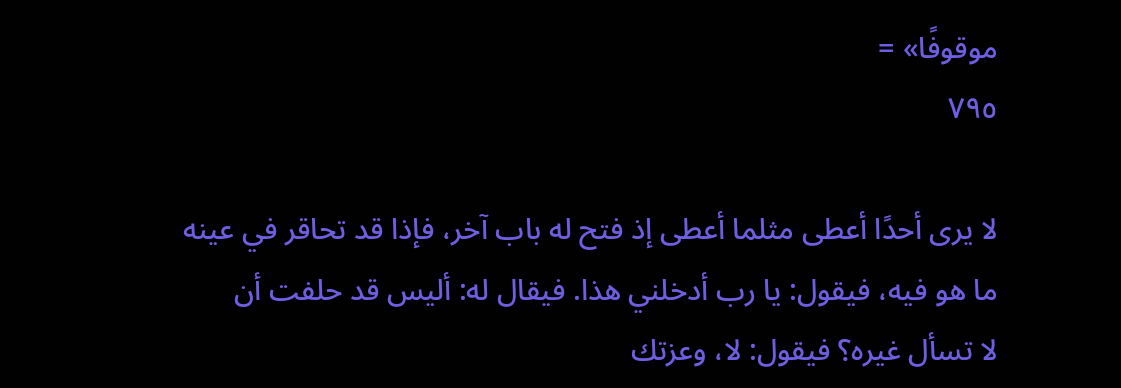موقوفًا» =
٧٩٥

لا يرى أحدًا أعطى مثلما أعطى إذ فتح له باب آخر، فإذا قد تحاقر في عينه
ما هو فيه، فيقول: يا رب أدخلني هذا. فيقال له: أليس قد حلفت أن
لا تسأل غيره؟ فيقول: لا، وعزتك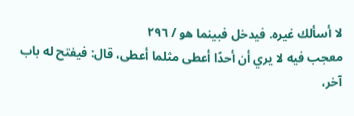لا أسألك غيره. فيدخل فبينما هو / ٢٩٦
معجب فيه لا يري أن أحدًا أعطى مثلما أعطى، قال: فيفتح له باب آخر،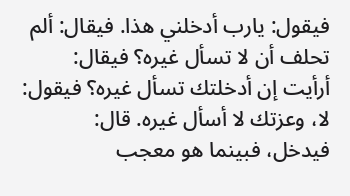فيقول: يارب أدخلني هذا. فيقال: ألم تحلف أن لا تسأل غيره؟ فيقال:
أرأيت إن أدخلتك تسأل غيره؟ فيقول: لا، وعزتك لا أسأل غيره. قال:
فيدخل، فبينما هو معجب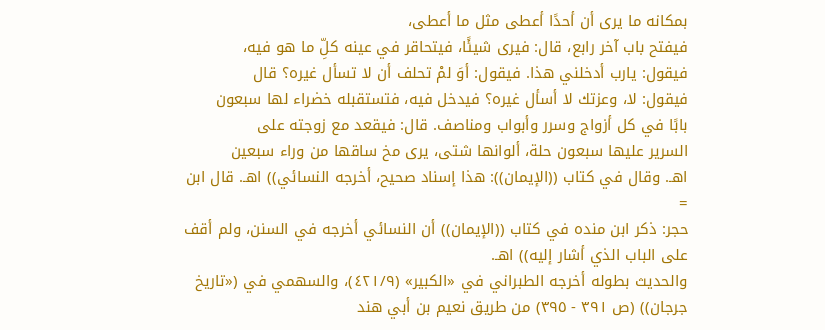بمكانه ما يرى أن أحدًا أعطى مثل ما أعطى،
فيفتح باب آخر رابع، قال: فيرى شيئًا، فيتحاقر في عينه كلِّ ما هو فيه،
فيقول: يارب أدخلني هذا. فيقول: أوَ لمْ تحلف أن لا تسأل غيره؟ قال
فيقول: لا، وعزتك لا أسأل غيره؟ فيدخل فيه، فتستقبله خضراء لها سبعون
بابًا في كل أزواج وسرر وأبواب ومناصف. قال: فيقعد مع زوجته على
السرير عليها سبعون حلة، ألوانها شتى، يرى مخ ساقها من وراء سبعين
اهـ. وقال في كتاب ((الإيمان)): هذا إسناد صحيح، أخرجه النسائي)) اهـ. قال ابن
=
حجر: ذكر ابن منده في كتاب ((الإيمان)) أن النسائي أخرجه في السنن، ولم أقف
على الباب الذي أشار إليه)) اهـ.
والحديث بطوله أخرجه الطبراني في «الكبير» (٤٢١/٩)، والسهمي في («تاريخ
جرجان)) (ص ٣٩١ - ٣٩٥) من طريق نعيم بن أبي هند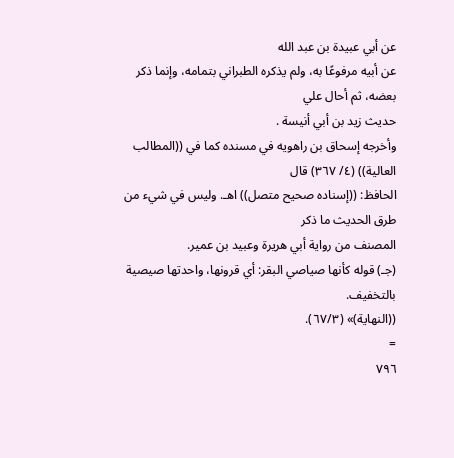عن أبي عبيدة بن عبد الله
عن أبيه مرفوعًا به، ولم يذكره الطبراني بتمامه، وإنما ذكر بعضه، ثم أحال علي
حديث زيد بن أبي أنيسة .
وأخرجه إسحاق بن راهويه في مسنده كما في ((المطالب العالية)) (٤/ ٣٦٧) قال
الحافظ: ((إسناده صحيح متصل)) اهـ. وليس في شيء من طرق الحديث ما ذكر
المصنف من رواية أبي هريرة وعبيد بن عمير.
(جـ) قوله كأنها صياصي البقر: أي قرونها، واحدتها صيصية بالتخفيف.
((النهاية)» (٦٧/٣).
=
٧٩٦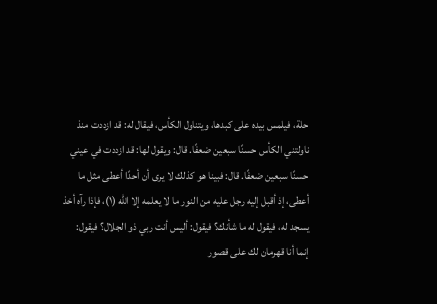حلة، فيلمس بيده على كبدها، ويتناول الكأس، فيقال له: قد ازددت منذ
ناولتني الكأس حسنًا سبعين ضعفًا. قال: ويقول لها: قد ازددت في عيني
حسنًا سبعين ضعفًا. قال: فبينا هو كذلك لا يرى أن أحدًا أعطى مثل ما
أعطى، إذ أقبل إليه رجل عليه من النور ما لا يعلمه إلا الله (١)، فإذا رآه أخذ
يسجد له، فيقول له ما شأنك؟ فيقول: أليس أنت ربي ذو الجلال؟ فيقول:
إنما أنا قهرمان لك على قصور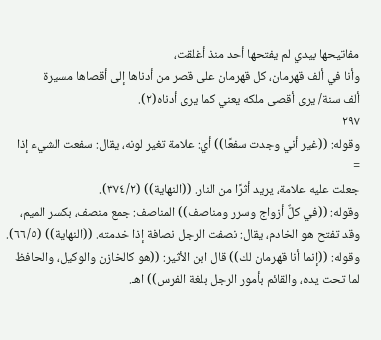مفاتيحها بيدي لم يفتحها أحد منذ أغلقت،
وأنا في ألف قهرمان، كل قهرمان على قصر من أدناها إلى أقصاها مسيرة
ألف سنة/ يرى أقصى ملكه يعني كما يرى أدناه(٢).
٢٩٧
وقوله: ((غير أني وجدت سفعًا)) أي: علامة تغير لونه، يقال: سفعت الشيء إذا
=
جعلت عليه علامة، يريد أثرًا من النار. ((النهاية)) (٣٧٤/٢).
وقوله: ((في كلٌّ أزواج وسرر ومناصف)) المناصف: جمع منصف، بكسر الميم،
وقد تفتح هو الخادم، يقال: نصفت الرجل نصافة إذا خدمته. ((النهاية)) (٦٦/٥).
وقوله: ((إنما أنا قهرمان لك)) قال ابن الأثير: ((هو كالخازن والوكيل، والحافظ
لما تحت يده، والقائم بأمور الرجل بلغة الفرس)) اهـ.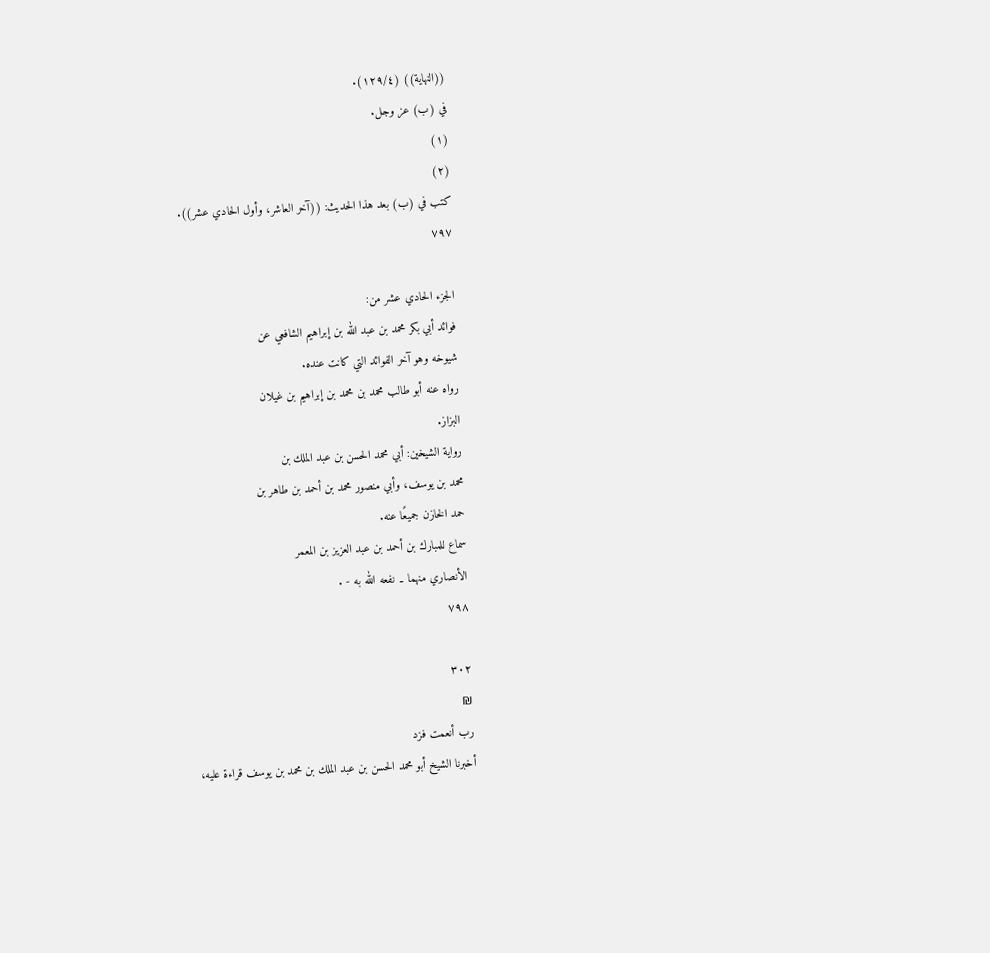((النهاية)) (١٢٩/٤).
في (ب) عز وجل.
(١)
(٢)
كتب في (ب) بعد هذا الحديث: ((آخر العاشر، وأول الحادي عشر)).
٧٩٧

الجزء الحادي عشر من:
فوائد أبي بكر محمد بن عبد الله بن إبراهيم الشافعي عن
شيوخه وهو آخر الفوائد التي كانت عنده.
رواه عنه أبو طالب محمد بن محمد بن إبراهيم بن غيلان
البزاز.
رواية الشيخين: أبي محمد الحسن بن عبد الملك بن
محمد بن يوسف، وأبي منصور محمد بن أحمد بن طاهر بن
حمد الخازن جميعًا عنه.
سماع للمبارك بن أحمد بن عبد العزيز بن المعمر
الأنصاري منهما ۔ نفعه الله به - .
٧٩٨

٣٠٢
₪
رب أنعمت فزد
أخبرنا الشيخ أبو محمد الحسن بن عبد الملك بن محمد بن يوسف قراءة عليه،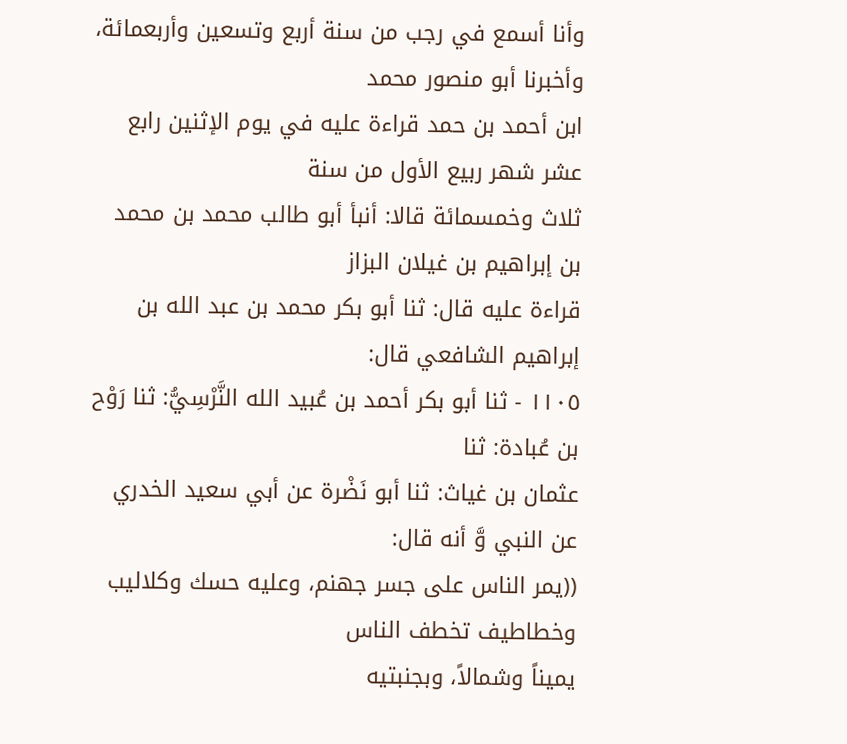وأنا أسمع في رجب من سنة أربع وتسعين وأربعمائة، وأخبرنا أبو منصور محمد
ابن أحمد بن حمد قراءة عليه في يوم الإثنين رابع عشر شهر ربيع الأول من سنة
ثلاث وخمسمائة قالا: أنبأ أبو طالب محمد بن محمد بن إبراهيم بن غيلان البزاز
قراءة عليه قال: ثنا أبو بكر محمد بن عبد الله بن إبراهيم الشافعي قال:
١١٠٥ - ثنا أبو بكر أحمد بن عُبيد الله النَّرْسِيُّ: ثنا رَوْح بن عُبادة: ثنا
عثمان بن غياث: ثنا أبو نَضْرة عن أبي سعيد الخدري عن النبي وَّ أنه قال:
((يمر الناس على جسر جهنم، وعليه حسك وكلاليب وخطاطيف تخطف الناس
يميناً وشمالاً، وبجنبتيه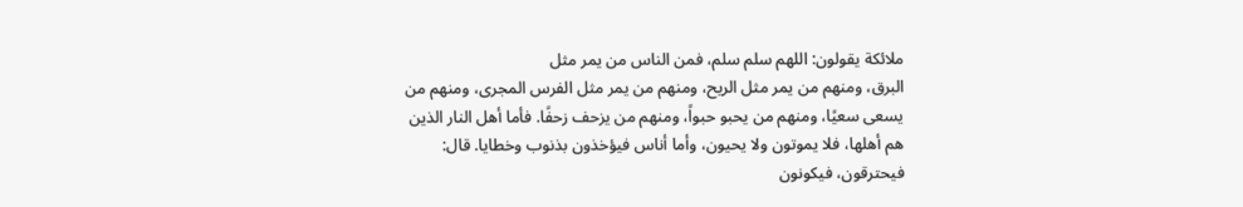ملائكة يقولون: اللهم سلم سلم، فمن الناس من يمر مثل
البرق، ومنهم من يمر مثل الريح، ومنهم من يمر مثل الفرس المجرى، ومنهم من
يسعى سعيًا، ومنهم من يحبو حبواً، ومنهم من يزحف زحفًا. فأما أهل النار الذين
هم أهلها، فلا يموتون ولا یحیون، وأما أناس فيؤخذون بذنوب وخطايا. قال:
فیحترقون، فیکونون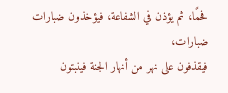فحمًا، ثم يؤذن في الشفاعة، فیؤخذون ضبارات ضبارات،
فيقذفون على نهر من أنهار الجنة فينبتون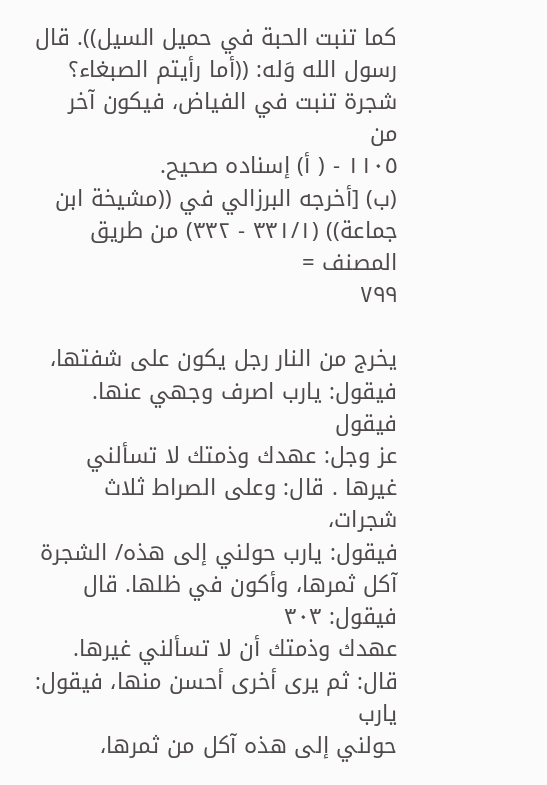كما تنبت الحبة في حميل السيل)). قال
رسول الله وَله: ((أما رأيتم الصبغاء؟ شجرة تنبت في الفياض، فيكون آخر من
١١٠٥ - ( أ) إسناده صحيح.
(ب) [أخرجه البرزالي في ((مشيخة ابن جماعة)) (٣٣١/١ - ٣٣٢) من طريق المصنف =
٧٩٩

يخرج من النار رجل يكون على شفتها، فيقول: يارب اصرف وجهي عنها. فيقول
عز وجل: عهدك وذمتك لا تسألني غيرها . قال: وعلى الصراط ثلاث شجرات،
فيقول: يارب حولني إلى هذه/ الشجرة آكل ثمرها، وأكون في ظلها. قال فيقول: ٣٠٣
عهدك وذمتك أن لا تسألني غيرها. قال: ثم يرى أخرى أحسن منها، فيقول: يارب
حولني إلى هذه آكل من ثمرها،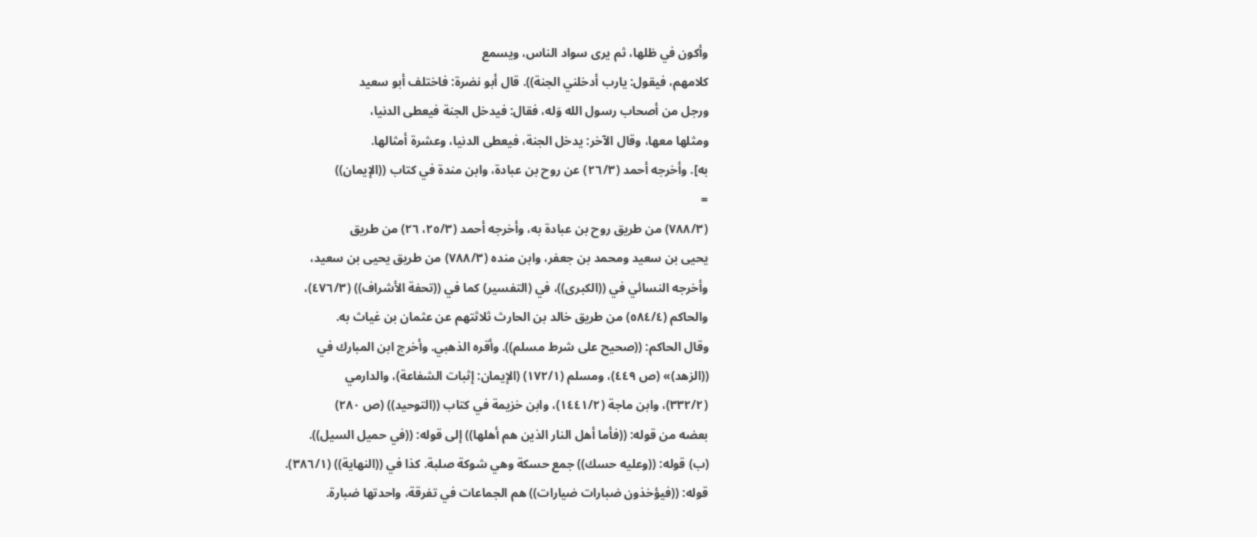وأكون في ظلها، ثم يرى سواد الناس، ويسمع
كلامهم، فيقول: يارب أدخلني الجنة)). قال أبو نضرة: فاختلف أبو سعيد
ورجل من أصحاب رسول الله وَله، فقال: فيدخل الجنة فيعطى الدنيا،
ومثلها معها، وقال الآخر: يدخل الجنة، فيعطى الدنيا، وعشرة أمثالها.
به]. وأخرجه أحمد (٢٦/٣) عن روح بن عبادة، وابن مندة في كتاب ((الإيمان))
=
(٧٨٨/٣) من طريق روح بن عبادة به، وأخرجه أحمد (٢٥/٣، ٢٦) من طريق
يحيى بن سعيد ومحمد بن جعفر، وابن منده (٧٨٨/٣) من طريق يحيى بن سعيد،
وأخرجه النسائي في ((الكبرى))، في (التفسير) كما في ((تحفة الأشراف)) (٤٧٦/٣)،
والحاكم (٥٨٤/٤) من طريق خالد بن الحارث ثلاثتهم عن عثمان بن غياث به.
وقال الحاكم: ((صحيح على شرط مسلم)). وأقره الذهبي. وأخرج ابن المبارك في
((الزهد)» (ص ٤٤٩)، ومسلم (١٧٢/١) (الإيمان: إثبات الشفاعة)، والدارمي
(٣٣٢/٢)، وابن ماجة (١٤٤١/٢)، وابن خزيمة في كتاب ((التوحيد)) (ص ٢٨٠)
بعضه من قوله: ((فأما أهل النار الذين هم أهلها)) إلى قوله: ((في حميل السيل)).
(ب) قوله: ((وعليه حسك)) جمع حسكة وهي شوكة صلبة. كذا في ((النهاية)) (٣٨٦/١).
قوله: ((فيؤخذون ضبارات ضيارات)) هم الجماعات في تفرقة، واحدتها ضبارة.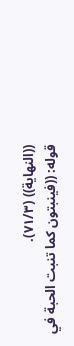((النهاية)) (٧١/٣).
قوله: ((فينبتون كما تنبت الحبة في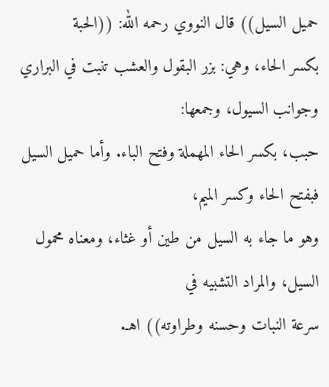حميل السيل)) قال النووي رحمه الله: ((الحبة
بكسر الحاء، وهي: بزر البقول والعشب تنبت في البراري وجوانب السيول، وجمعها:
حبب، بكسر الحاء المهملة وفتح الباء. وأما حميل السيل فبفتح الحاء وكسر الميم،
وهو ما جاء به السيل من طين أو غثاء، ومعناه محمول السيل، والمراد التشبيه في
سرعة النبات وحسنه وطراوته)) اهـ.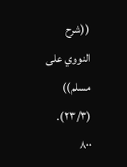((شرح النووي على مسلم)) (٢٣/٣).
٨٠٠